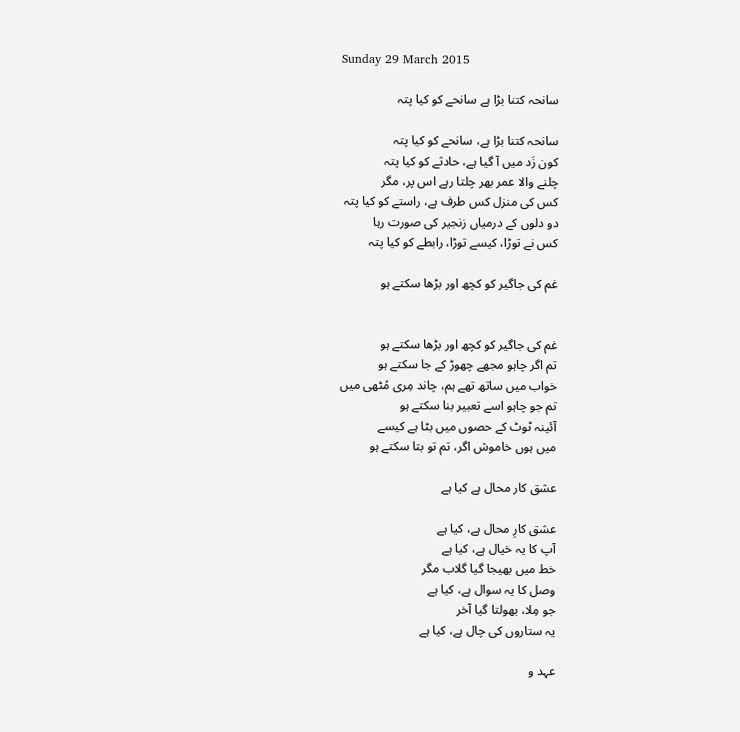Sunday 29 March 2015

سانحہ کتنا بڑا ہے سانحے کو کیا پتہ

سانحہ کتنا بڑا ہے، سانحے کو کیا پتہ
کون زَد میں آ گیا ہے، حادثے کو کیا پتہ
چلنے والا عمر بھر چلتا رہے اس پر، مگر
کس کی منزل کس طرف ہے، راستے کو کیا پتہ
دو دلوں کے درمیاں زنجیر کی صورت رہا
کس نے توڑا، کیسے توڑا، رابطے کو کیا پتہ

غم کی جاگیر کو کچھ اور بڑھا سکتے ہو


غم کی جاگیر کو کچھ اور بڑھا سکتے ہو
تم اگر چاہو مجھے چھوڑ کے جا سکتے ہو
خواب میں ساتھ تھے ہم، چاند مِری مُٹھی میں
تم جو چاہو اسے تعبیر بنا سکتے ہو
آئینہ ٹوٹ کے حصوں میں بٹا ہے کیسے
میں ہوں خاموش اگر، تم تو بتا سکتے ہو

عشق کار محال ہے کیا ہے

عشق کارِ محال ہے، کیا ہے
آپ کا یہ خیال ہے، کیا ہے
خط میں بھیجا گیا گلاب مگر
وصل کا یہ سوال ہے، کیا ہے
جو مِلا، بھولتا گیا آخر
یہ ستاروں کی چال ہے، کیا ہے

عہد و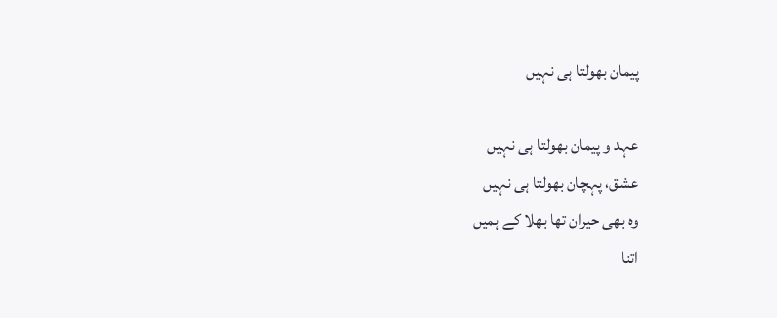پیمان بھولتا ہی نہیں

عہد و پیمان بھولتا ہی نہیں
عشق، پہچان بھولتا ہی نہیں
وہ بھی حیران تھا بھلا کے ہمیں
اتنا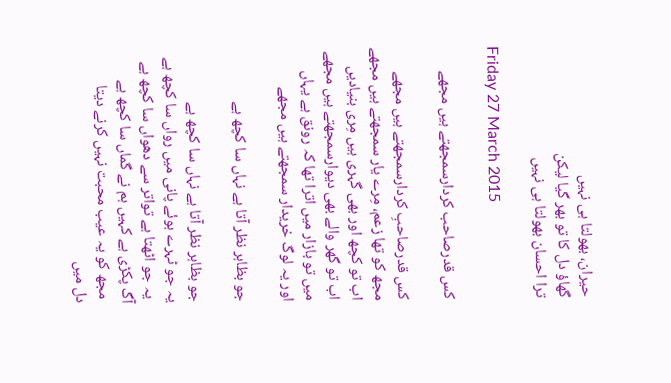حیران، بھولتا ہی نہیں
گھاؤ دل کا تو بھر گیا لیکن
ترا احسان بھولتا ہی نہیں

Friday 27 March 2015

کس قدرصاحب کردارسمجھتے ہیں مجھے

کس قدرصاحبِ کردارسمجھتے ہیں مجھے
مجھ کو تھا زعم، مِرے یار سمجھتے ہیں مجھے
اب تو کچھ اور بھی گہری ہیں مِری بنیادیں
اب تو گھر والے بھی دیوارسمجھتے ہیں مجھے
میں تو بازار میں اترا تھا کہ رونق ہے یہاں
اور یہ لوگ خریدار سمجھتے ہیں مجھے

جو بظاہر نظر آتا ہے نہاں سا کچھ ہے

جو بظاہر نظر آتا ہے نہاں سا کچھ ہے
یہ جو ٹہرے ہوئے پانی میں رواں سا کچھ ہے
 یہ جو اٹھتا ہے تواتر سے دھواں سا کچھ ہے
آگ پکڑی ہے کہیں ہم نے گماں سا کچھ ہے
 مجھ کو یہ عیب محبت نہیں کرنے دیتا
دل میں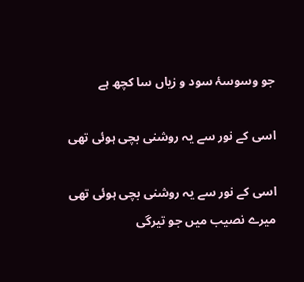جو وسوسۂ سود و زیاں سا کچھ ہے

اسی کے نور سے یہ روشنی بچی ہوئی تھی

اسی کے نور سے یہ روشنی بچی ہوئی تھی
میرے نصیب میں جو تیرگی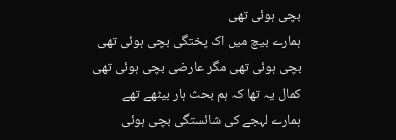بچی ہوئی تھی
ہمارے بیچ میں اک پختگی بچی ہوئی تھی
بچی ہوئی تھی مگر عارضی بچی ہوئی تھی
کمال یہ تھا کہ ہم بحث ہار بیٹھے تھے
ہمارے لہجے کی شائستگی بچی ہوئی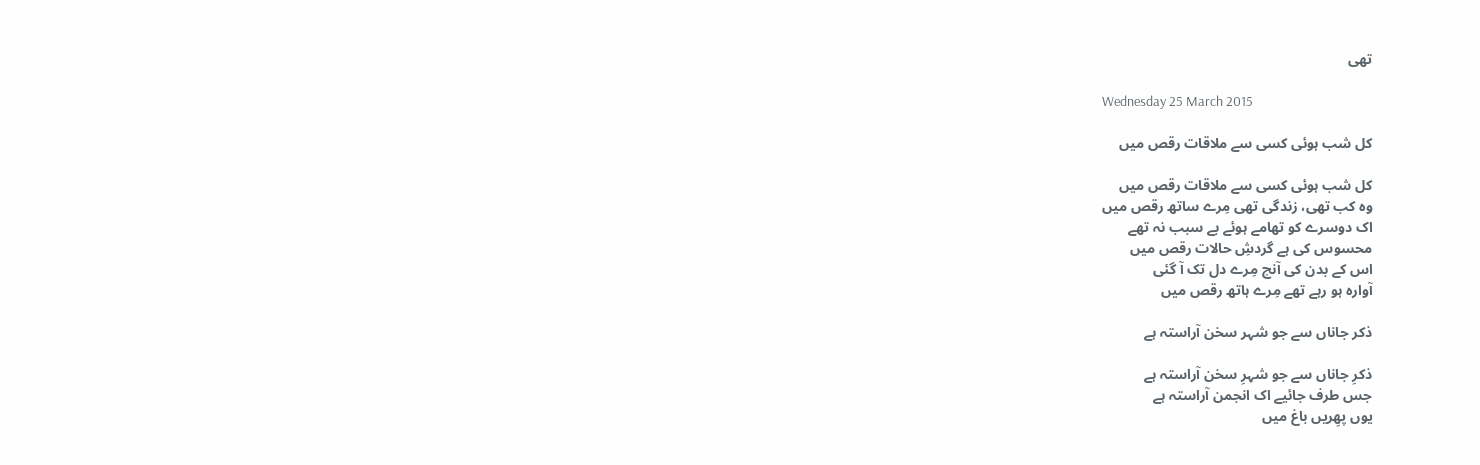تھی

Wednesday 25 March 2015

کل شب ہوئی کسی سے ملاقات رقص میں

کل شب ہوئی کسی سے ملاقات رقص میں
وہ کب تھی، زندگی تھی مِرے ساتھ رقص میں
اک دوسرے کو تھامے ہوئے بے سبب نہ تھے
محسوس کی ہے گردشِ حالات رقص میں
اس کے بدن کی آنچ مِرے دل تک آ گئی
آوارہ ہو رہے تھے مِرے ہاتھ رقص میں

ذکر جاناں سے جو شہر سخن آراستہ ہے

ذکرِ جاناں سے جو شہرِ سخن آراستہ ہے
جس طرف جائیے اک انجمن آراستہ ہے
یوں پھِریں باغ میں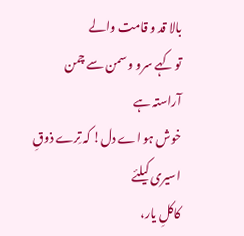بالا قد و قامت والے
تو کہے سرو و سمن سے چمن آراستہ ہے
خوش ہو اے دل! کہ تِرے ذوقِ اسیری کیلئے
کاکلِ یار،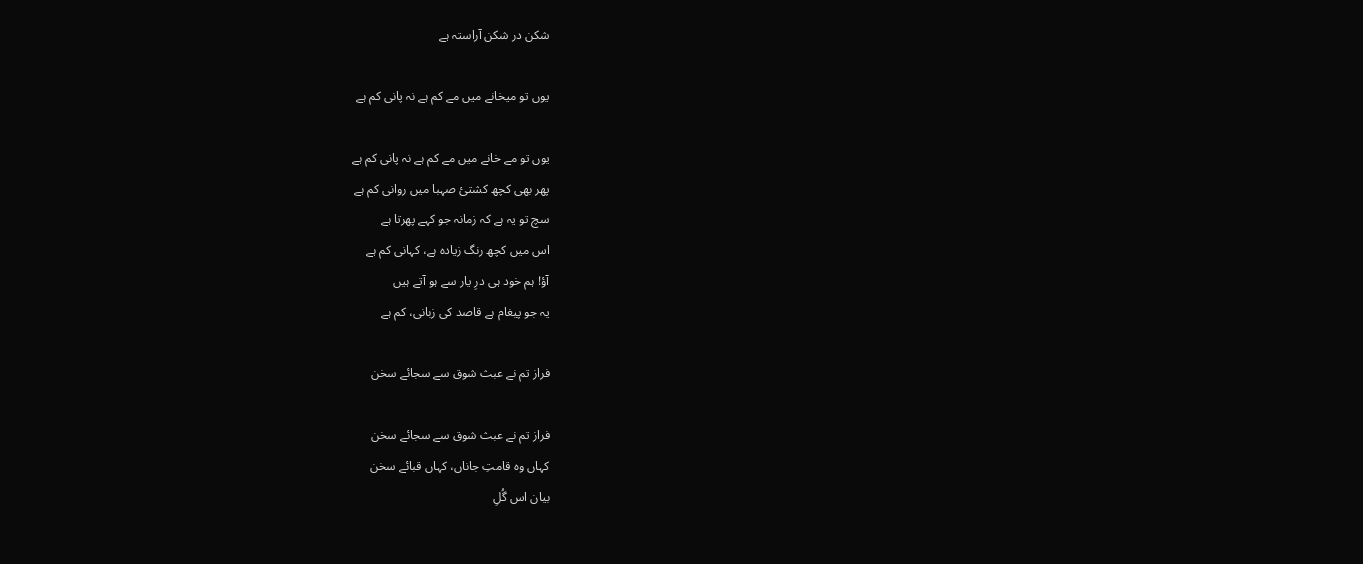شکن در شکن آراستہ ہے

یوں تو میخانے میں مے کم ہے نہ پانی کم ہے

یوں تو مے خانے میں مے کم ہے نہ پانی کم ہے
پھر بھی کچھ کشتئ صہبا میں روانی کم ہے
سچ تو یہ ہے کہ زمانہ جو کہے پھرتا ہے
اس میں کچھ رنگ زیادہ ہے، کہانی کم ہے
آؤ! ہم خود ہی درِ یار سے ہو آتے ہیں
یہ جو پیغام ہے قاصد کی زبانی، کم ہے

فراز تم نے عبث شوق سے سجائے سخن

فراز تم نے عبث شوق سے سجائے سخن
کہاں وہ قامتِ جاناں، کہاں قبائے سخن
بیان اس گُلِ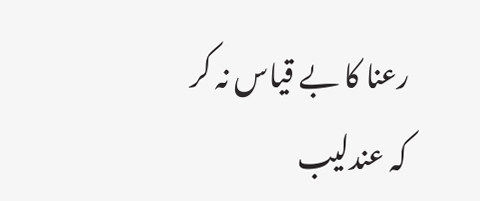رعنا کا بے قیاس نہ کر
کہ عندلیب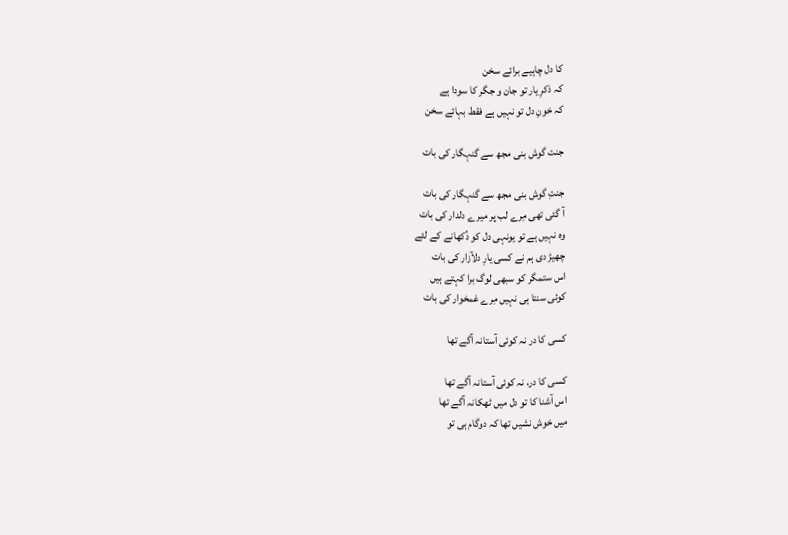کا دل چاہیے برائے سخن
کہ ذکرِ یار تو جان و جگر کا سودا ہے
کہ خونِ دل تو نہیں ہے فقط بہائے سخن

جنت گوش بنی مجھ سے گنہگار کی بات

جنتِ گوش بنی مجھ سے گنہگار کی بات
آ گئی تھی مِرے لب پر میرے دلدار کی بات
وہ نہیں ہے تو یونہی دل کو دُکھانے کے لئے
چھیڑ دی ہم نے کسی یارِ دلآزار کی بات
اس ستمگر کو سبھی لوگ برا کہتے ہیں
کوئی سنتا ہی نہیں مِرے غمخوار کی بات

کسی کا در نہ کوئی آستانہ آگے تھا

کسی کا در، نہ کوئی آستانہ آگے تھا
اس آشنا کا تو دل میں ٹھکانہ آگے تھا
میں خوش نشیں تھا کہ دوگام ہی تو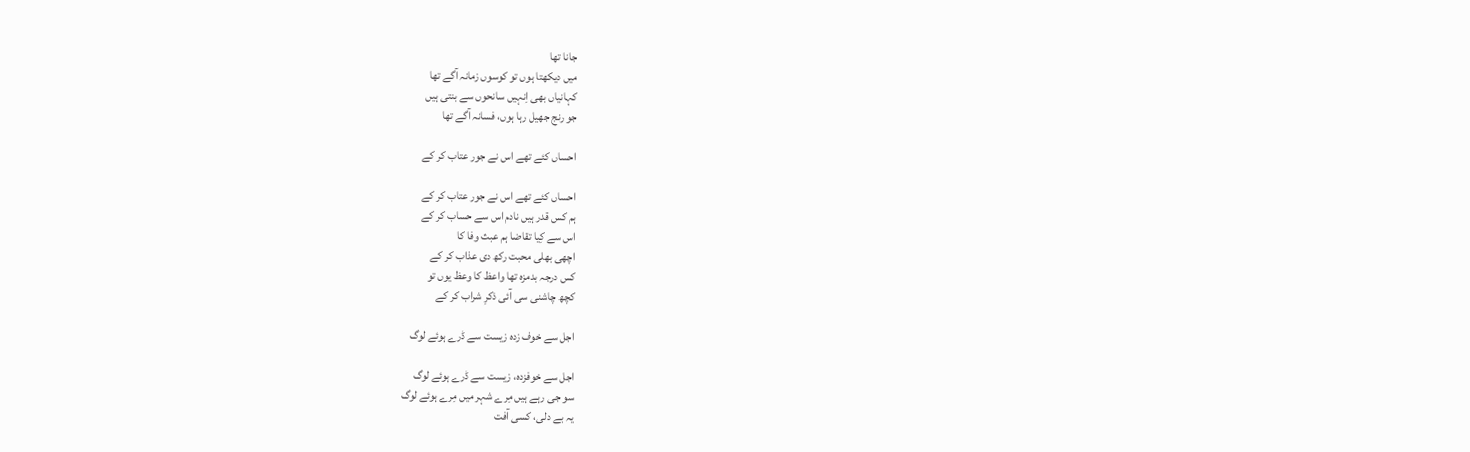جانا تھا
میں دیکھتا ہوں تو کوسوں زمانہ آگے تھا
کہانیاں بھی اِنہیں سانحوں سے بنتی ہیں
جو رنج جھیل رہا ہوں، فسانہ آگے تھا

احساں کئے تھے اس نے جور عتاب کر کے

احساں کئے تھے اس نے جور عتاب کر کے
ہم کس قدر ہیں نادم اس سے حساب کر کے
اس سے کِیا تقاضا ہم عبث وفا کا
اچھی بھلی محبت رکھ دی عذاب کر کے
کس درجہ بدمزہ تھا واعظ کا وعظ یوں تو
کچھ چاشنی سی آئی ذکرِ شراب کر کے

اجل سے خوف زدہ زیست سے ڈرے ہوئے لوگ

اجل سے خوفزدہ، زیست سے ڈرے ہوئے لوگ
سو جی رہے ہیں مِرے شہر میں مِرے ہوئے لوگ
یہ بے دلی، کسی آفت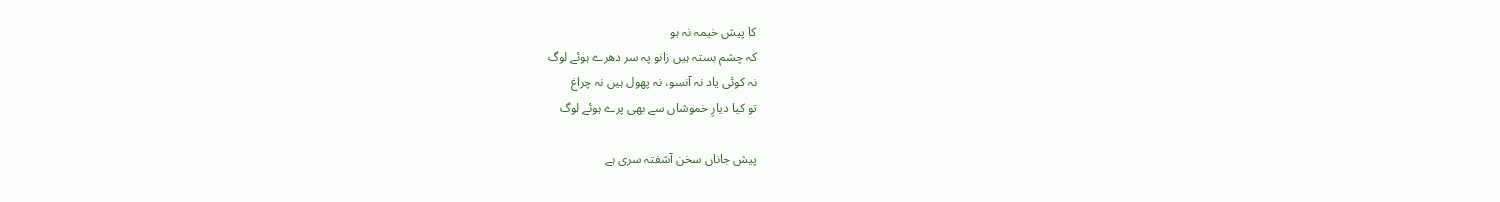کا پیش خیمہ نہ ہو
کہ چشم بستہ ہیں زانو پہ سر دھرے ہوئے لوگ
نہ کوئی یاد نہ آنسو، نہ پھول ہیں نہ چراغ
تو کیا دیارِ خموشاں سے بھی پرے ہوئے لوگ

پیش جاناں سخن آشفتہ سری ہے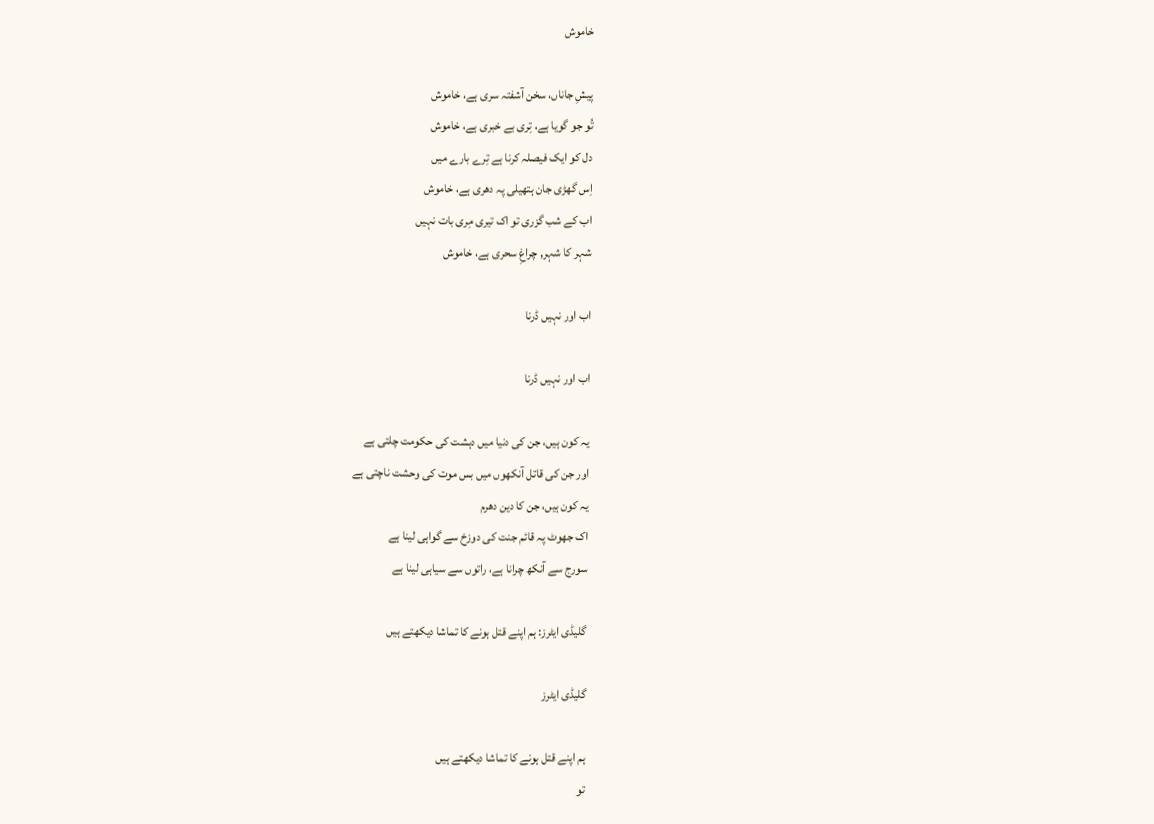خاموش

پیشِ جاناں، سخن آشفتہ سری ہے، خاموش
تُو جو گویا ہے، تِری بے خبری ہے، خاموش
دل کو ایک فیصلہ کرنا ہے تِرے بارے میں
اِس گھڑی جان ہتھیلی پہ دھری ہے، خاموش
اب کے شب گزری تو اک تیری مِری بات نہیں
شہر کا شہر, چراغِ سحری ہے، خاموش

اب اور نہیں ڈرنا

اب اور نہیں ڈرنا

یہ کون ہیں، جن کی دنیا میں دہشت کی حکومت چلتی ہے
اور جن کی قاتل آنکھوں میں بس موت کی وحشت ناچتی ہے
یہ کون ہیں، جن کا دین دھرم
اک جھوٹ پہ قائم جنت کی دوزخ سے گواہی لینا ہے
سورج سے آنکھ چرانا ہے، راتوں سے سیاہی لینا ہے

گلیڈی ایٹرز: ہم اپنے قتل ہونے کا تماشا دیکھتے ہیں

گلیڈی ایٹرز

ہم اپنے قتل ہونے کا تماشا دیکھتے ہیں
تو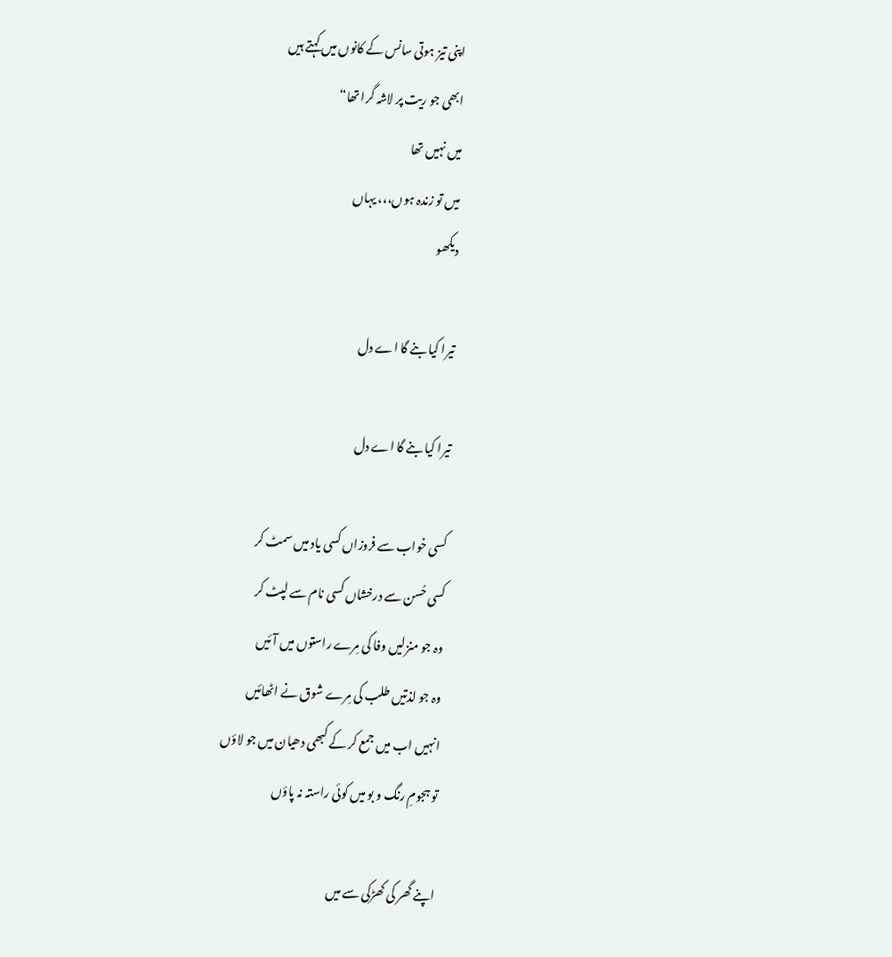اپنی تیز ہوتی سانس کے کانوں میں کہتے ہیں
ابھی جو ریت پر لاشہ گرا تھا“
میں نہیں تھا
میں تو زندہ ہوں،،، یہاں
دیکھو

تیرا کیا بنے گا اے دل

تیرا کیا بنے گا اے دل

کسی خواب سے فروزاں کسی یاد میں سمٹ کر
کسی حُسن سے درخشاں کسی نام سے لپٹ کر
وہ جو منزلیں وفا کی مِرے راستوں میں آئیں
وہ جو لذتیں طلب کی مِرے شوق نے اٹھائیں
انہیں اب میں جمع کر کے کبھی دھیان میں جو لاؤں
تو ہجومِ رنگ و بو میں کوئی راستہ نہ پاؤں

اپنے گھر کی کھڑکی سے میں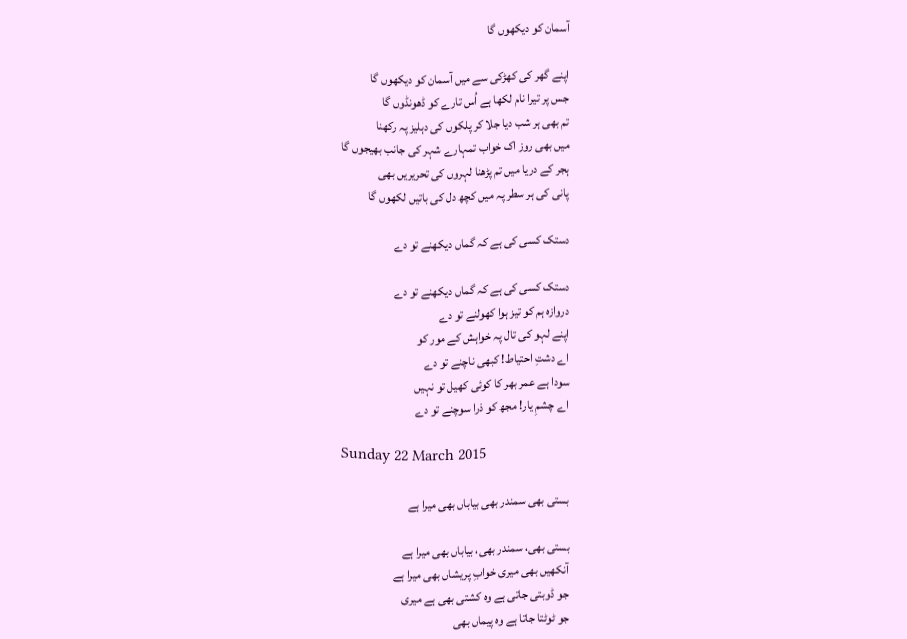آسمان کو دیکھوں گا

اپنے گھر کی کھڑکی سے میں آسمان کو دیکھوں گا
جس پر تیرا نام لکھا ہے اُس تارے کو ڈھونڈوں گا
تم بھی ہر شب دیا جلا کر پلکوں کی دہلیز پہ رکھنا
میں بھی روز اک خواب تمہارے شہر کی جانب بھیجوں گا
ہجر کے دریا میں تم پڑھنا لہروں کی تحریریں بھی
پانی کی ہر سطر پہ میں کچھ دل کی باتیں لکھوں گا

دستک کسی کی ہے کہ گماں دیکھنے تو دے

دستک کسی کی ہے کہ گماں دیکھنے تو دے
دروازہ ہم کو تیز ہوا کھولنے تو دے
اپنے لہو کی تال پہ خواہش کے مور کو
اے دشتِ احتیاط! کبھی ناچنے تو دے
سودا ہے عمر بھر کا کوئی کھیل تو نہیں
اے چشمِ یار! مجھ کو ذرا سوچنے تو دے

Sunday 22 March 2015

بستی بھی سمندر بھی بیاباں بھی میرا ہے

بستی بھی، سمندر بھی، بیاباں بھی میرا ہے
آنکھیں بھی میری خوابِ پریشاں بھی میرا ہے
جو ڈوبتی جاتی ہے وہ کشتی بھی ہے میری
جو ٹوٹتا جاتا ہے وہ پیماں بھی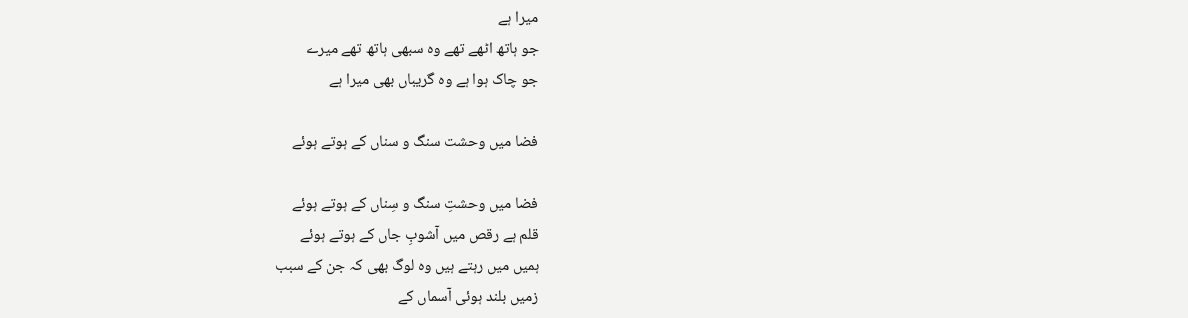میرا ہے
جو ہاتھ اٹھے تھے وہ سبھی ہاتھ تھے میرے
جو چاک ہوا ہے وہ گریباں بھی میرا ہے

فضا میں وحشت سنگ و سناں کے ہوتے ہوئے

فضا میں وحشتِ سنگ و سِناں کے ہوتے ہوئے
قلم ہے رقص میں آشوبِ جاں کے ہوتے ہوئے
ہمیں میں رہتے ہیں وہ لوگ بھی کہ جن کے سبب
زمیں بلند ہوئی آسماں کے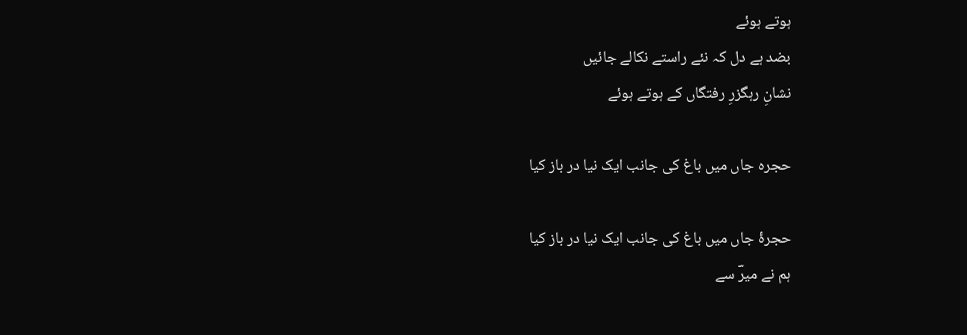ہوتے ہوئے
بضد ہے دل کہ نئے راستے نکالے جائیں
نشانِ رہگزرِ رفتگاں کے ہوتے ہوئے

حجرہ جاں میں باغ کی جانب ایک نیا در باز کیا

حجرۂ جاں میں باغ کی جانب ایک نیا در باز کیا
ہم نے میرؔ سے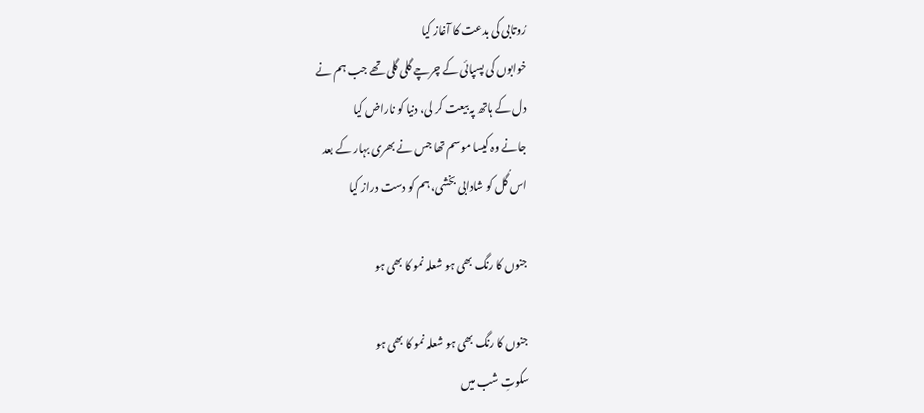رُوتابی کی بدعت کا آغاز کیا
خوابوں کی پسپائی کے چرچے گلی گلی تھے جب ہم نے
دل کے ہاتھ پہ بیعت کر لی، دنیا کو ناراض کیا
جانے وہ کیسا موسم تھا جس نے بھری بہار کے بعد
اس گُل کو شادابی بخشی، ہم کو دست دراز کیا

جنوں کا رنگ بھی ہو شعلہ نمو کا بھی ہو

جنوں کا رنگ بھی ہو شعلہ نمو کا بھی ہو
سکوتِ شب میں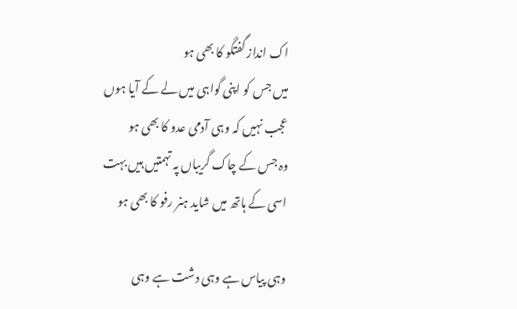اک انداز گفتگو کا بھی ہو
میں جس کو اپنی گواہی میں لے کے آیا ہوں
عجب نہیں کہ وہی آدمی عدو کا بھی ہو
وہ جس کے چاک گریباں پہ تہمتیں ہیں بہت
اسی کے ہاتھ میں شاید ہنر رفو کا بھی ہو

وہی پیاس ہے وہی دشت ہے وہی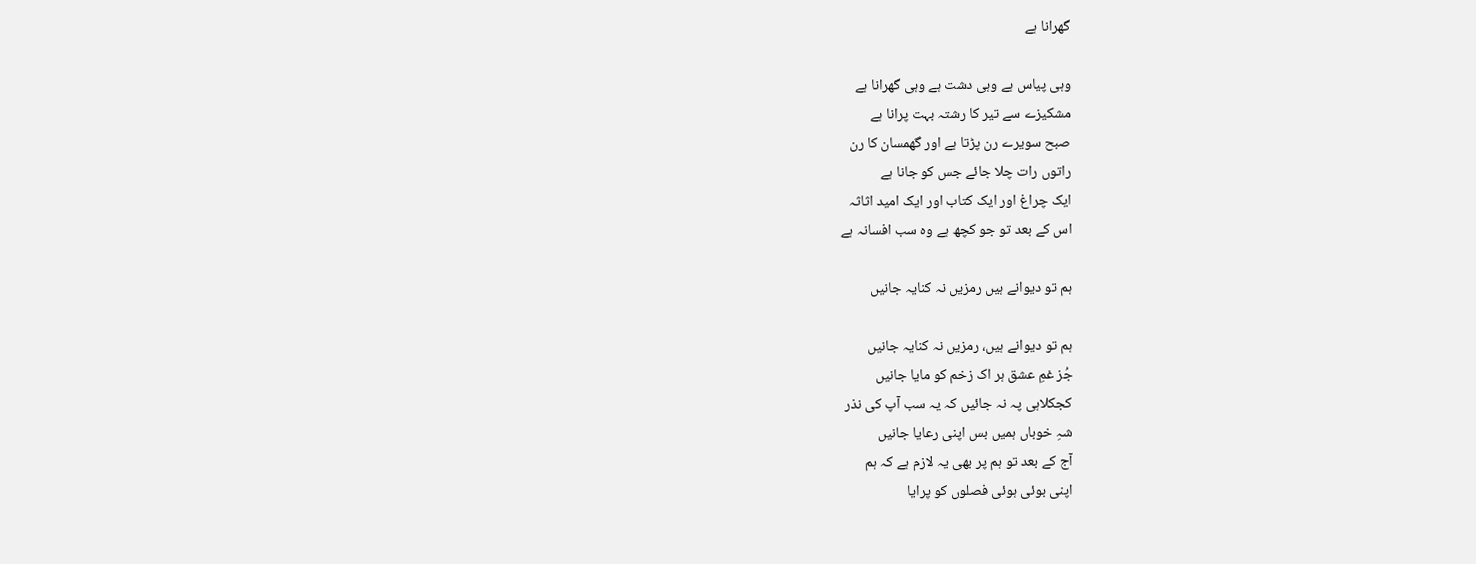گھرانا ہے

وہی پیاس ہے وہی دشت ہے وہی گھرانا ہے
مشکیزے سے تیر کا رشتہ بہت پرانا ہے
صبح سویرے رن پڑتا ہے اور گھمسان کا رن
راتوں رات چلا جائے جس کو جانا ہے
ایک چراغ اور ایک کتاب اور ایک امید اثاثہ
اس کے بعد تو جو کچھ ہے وہ سب افسانہ ہے

ہم تو دیوانے ہیں رمزیں نہ کنایہ جانیں

ہم تو دیوانے ہیں، رمزیں نہ کنایہ جانیں
جُز غمِ عشق ہر اک زخم کو مایا جانیں
کجکلاہی پہ نہ جائیں کہ یہ سب آپ کی نذر
شہِ خوباں ہمیں بس اپنی رعایا جانیں
آج کے بعد تو ہم پر بھی یہ لازم ہے کہ ہم
اپنی بوئی ہوئی فصلوں کو پرایا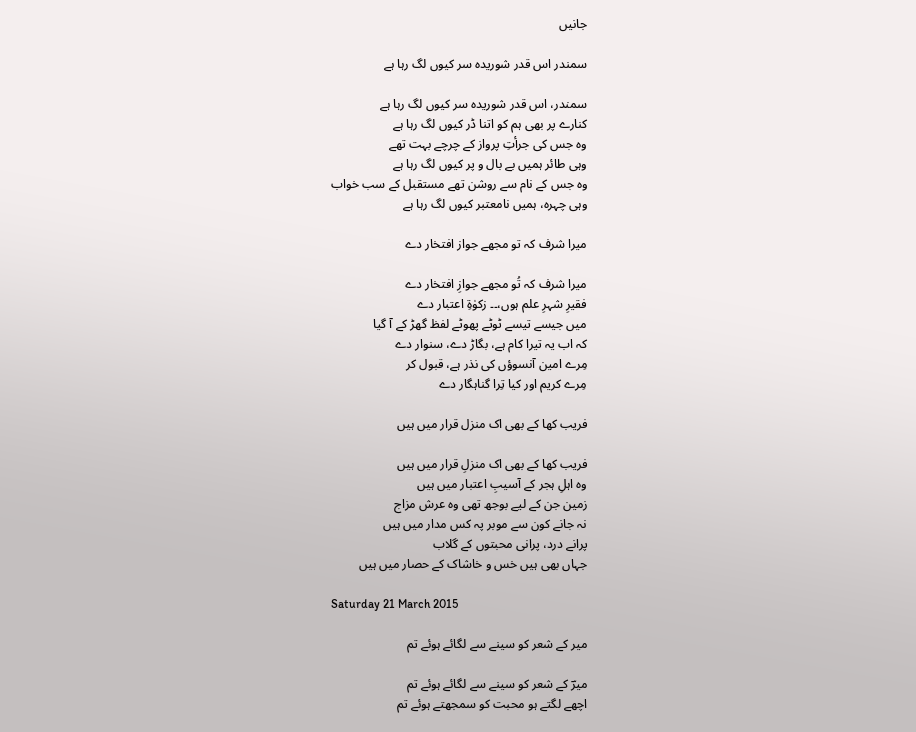جانیں

سمندر اس قدر شوریدہ سر کیوں لگ رہا ہے

سمندر، اس قدر شوریدہ سر کیوں لگ رہا ہے
کنارے پر بھی ہم کو اتنا ڈر کیوں لگ رہا ہے
وہ جس کی جرأتِ پرواز کے چرچے بہت تھے
وہی طائر ہمیں بے بال و پر کیوں لگ رہا ہے
وہ جس کے نام سے روشن تھے مستقبل کے سب خواب
وہی چہرہ، ہمیں نامعتبر کیوں لگ رہا ہے

میرا شرف کہ تو مجھے جواز افتخار دے

میرا شرف کہ تُو مجھے جوازِ افتخار دے
فقیرِ شہرِ علم ہوں،۔۔ زکوٰۃِ اعتبار دے
میں جیسے تیسے ٹوٹے پھوٹے لفظ گھڑ کے آ گیا
کہ اب یہ تیرا کام ہے، بگاڑ دے، سنوار دے
مِرے امین آنسوؤں کی نذر ہے، قبول کر
مِرے کریم اور کیا تِرا گناہگار دے

فریب کھا کے بھی اک منزل قرار میں ہیں

فریب کھا کے بھی اک منزلِ قرار میں ہیں
وہ اہلِ ہجر کے آسیبِ اعتبار میں ہیں
زمین جن کے لیے بوجھ تھی وہ عرش مزاج
نہ جانے کون سے موبر پہ کس مدار میں ہیں
پرانے درد، پرانی محبتوں کے گلاب
جہاں بھی ہیں خس و خاشاک کے حصار میں ہیں

Saturday 21 March 2015

میر کے شعر کو سینے سے لگائے ہوئے تم

میرؔ کے شعر کو سینے سے لگائے ہوئے تم
اچھے لگتے ہو محبت کو سمجھتے ہوئے تم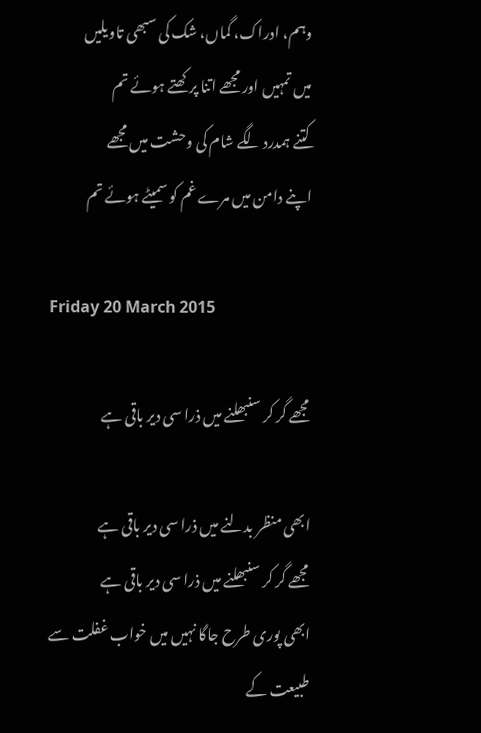وہم، ادراک، گماں، شک کی سبھی تاویلیں
میں تمہیں اور مجھے اتنا پرکھتے ہوئے تم
کتنے ہمدرد لگے شام کی وحشت میں مجھے
اپنے دامن میں مرے غم کو سمیٹے ہوئے تم

Friday 20 March 2015

مجھے گر کر سنبھلنے میں‌‌ ذرا سی دیر باقی ہے

ابھی منظر بدلنے میں‌ ذرا سی دیر باقی ہے
مجھے گر کر سنبھلنے میں‌‌ ذرا سی دیر باقی ہے
ابھی پوری طرح جاگا نہیں میں خواب غفلت سے
طبیعت کے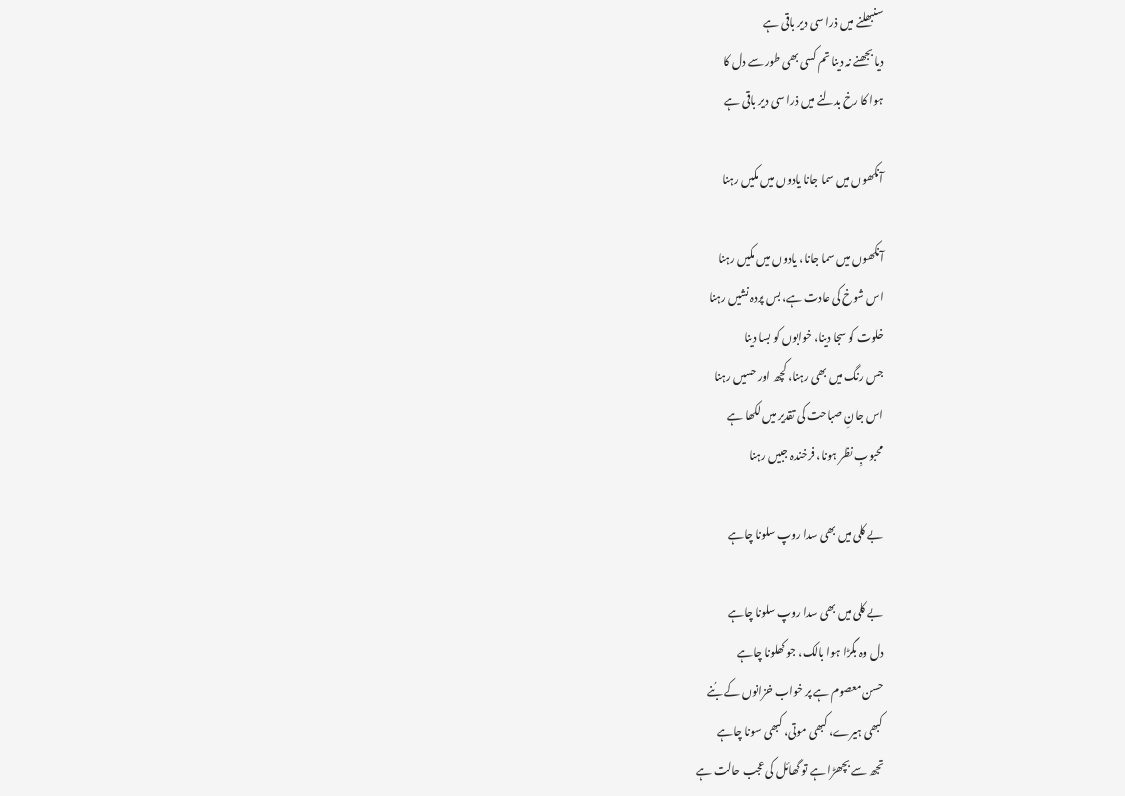سنبھلنے میں‌ ذرا سی دیر باقی ہے
دیا بجھنے نہ دینا تم کسی بھی طور سے دل کا
ہوا کا رخ بدلنے میں ذرا سی دیر باقی ہے

آنکھوں میں سما جانا یادوں میں مکیں رہنا

آنکھوں میں سما جانا، یادوں میں مکیں رہنا
اس شوخ کی عادت ہے، بس پردہ نشیں رہنا
خلوت کو سجا دینا، خوابوں کو بسا دینا
جس رنگ میں بھی رہنا، کچھ اور حسیں رہنا
اس جانِ صباحت کی تقدیر میں لکھا ہے
محبوبِ نظر ہونا، فرخندہ جبیں رہنا

بے کلی میں بھی سدا روپ سلونا چاہے

بے کلی میں بھی سدا روپ سلونا چاہے
دل وہ بگڑا ہوا بالک، جو کھلونا چاہے
حسن معصوم ہے پر خواب خزانوں کے بُنے
کبھی ہیرے، کبھی موتی، کبھی سونا چاہے
تجھ سے بچھڑا ہے تو گھائل کی عجب حالت ہے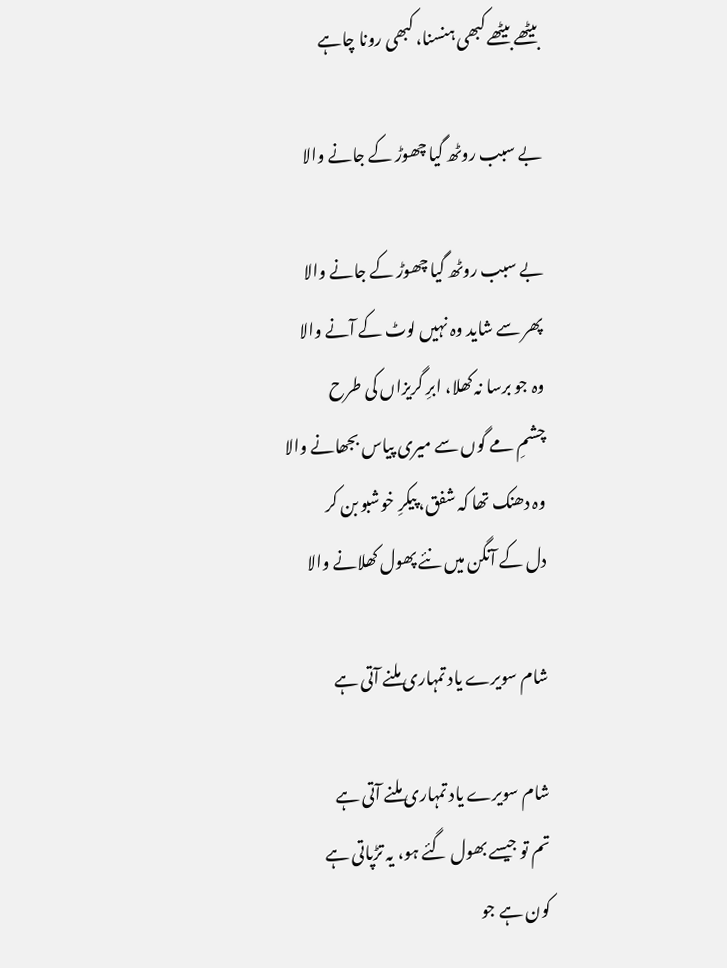بیٹھے بیٹھے کبھی ہنسنا، کبھی رونا چاہے

بے سبب روٹھ گیا چھوڑ کے جانے والا

بے سبب روٹھ گیا چھوڑ کے جانے والا
پھر سے شاید وہ نہیں لوٹ کے آنے والا
وہ جو برسا نہ کھلا، ابرِ گریزاں کی طرح
چشمِ مے گوں سے میری پیاس بجھانے والا
وہ دھنک تھا کہ شفق، پیکرِ خوشبو بن کر
دل کے آنگن میں نئے پھول کھلانے والا

شام سویرے یاد تمہاری ملنے آتی ہے

شام سویرے یاد تمہاری ملنے آتی ہے
تم تو جیسے بھول گئے ہو، یہ تڑپاتی ہے
کون ہے جو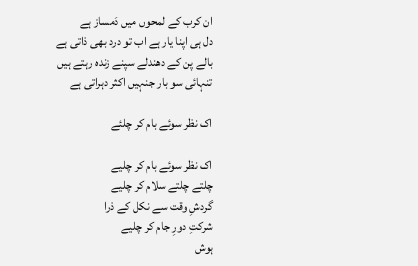ان کرب کے لمحوں میں دَمساز ہے
دل ہی اپنا یار ہے اب تو درد بھی ذاتی ہے
بالے پن کے دھندلے سپنے زندہ رہتے ہیں
تنہائی سو بار جنہیں اکثر دہراتی ہے

اک نظر سوئے بام کر چلئے

اک نظر سوئے بام کر چلیے
چلتے چلتے سلام کر چلیے
گردشِ وقت سے نکل کے ذرا
شرکتِ دورِ جام کر چلیے
ہوش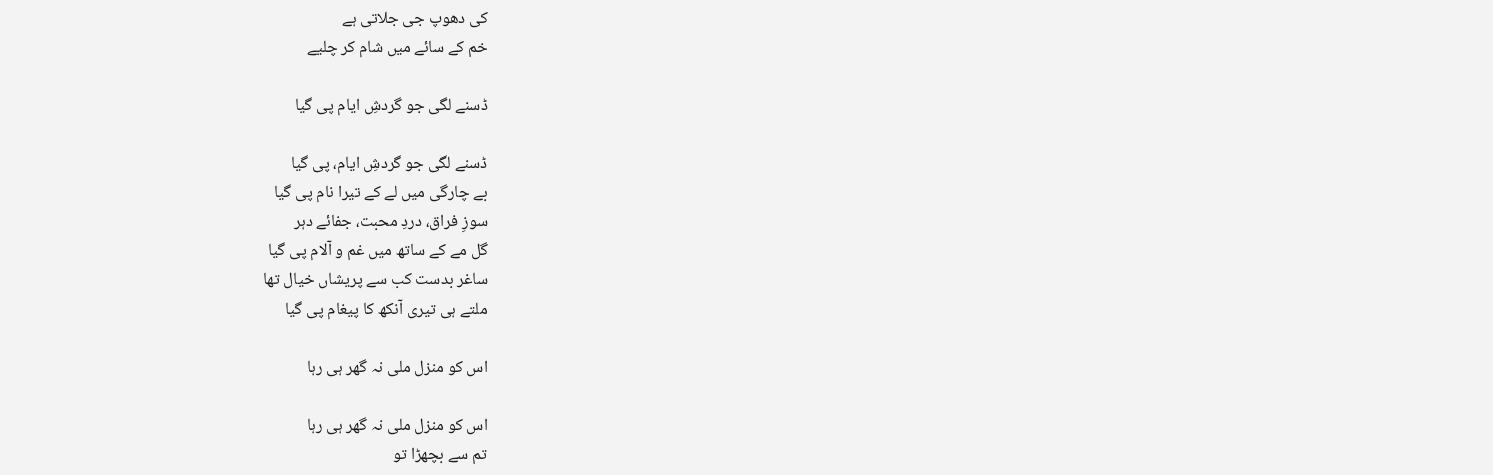کی دھوپ جی جلاتی ہے
خم کے سائے میں شام کر چلیے

ڈسنے لگی جو گردشِ ایام پی گیا

ڈسنے لگی جو گردشِ ایام، پی گیا
بے چارگی میں لے کے تیرا نام پی گیا
سوزِ فراق، دردِ محبت، جفائے دہر
گل مے کے ساتھ میں غم و آلام پی گیا
ساغر بدست کب سے پریشاں خیال تھا
ملتے ہی تیری آنکھ کا پیغام پی گیا

اس کو منزل ملی نہ گھر ہی رہا

اس کو منزل ملی نہ گھر ہی رہا
تم سے بچھڑا تو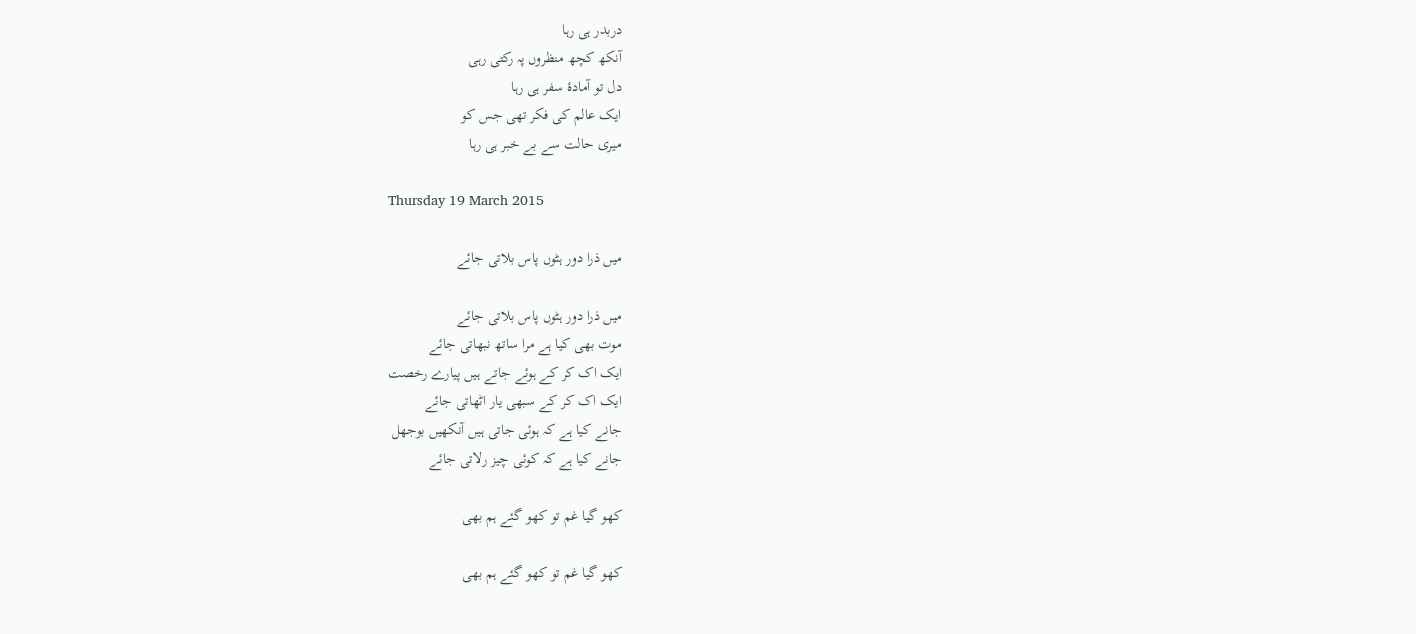دربدر ہی رہا
آنکھ کچھ منظروں پہ رکتی رہی
دل تو آمادۂ سفر ہی رہا
ایک عالم کی فکر تھی جس کو
میری حالت سے بے خبر ہی رہا

Thursday 19 March 2015

میں ذرا دور ہٹوں پاس بلاتی جائے

میں ذرا دور ہٹوں پاس بلاتی جائے
موت بھی کیا ہے مرا ساتھ نبھاتی جائے
ایک اک کر کے ہوئے جاتے ہیں پیارے رخصت
ایک اک کر کے سبھی یار اٹھاتی جائے
جانے کیا ہے کہ ہوئی جاتی ہیں ‌آنکھیں بوجھل
جانے کیا ہے کہ کوئی چیز رلاتی جائے

کھو گیا غم تو کھو گئے ہم بھی

کھو گیا غم تو کھو گئے ہم بھی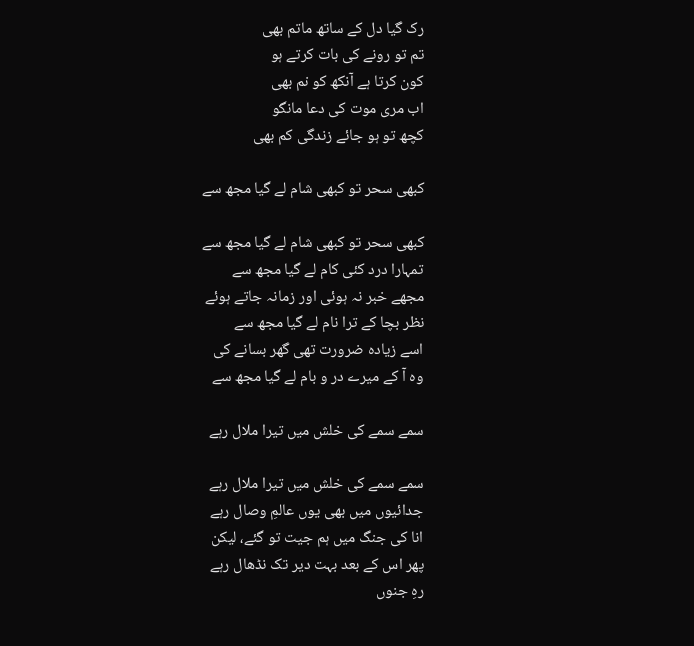رک گیا دل کے ساتھ ماتم بھی
تم تو رونے کی بات کرتے ہو
کون کرتا ہے آنکھ کو نم بھی
اب مری موت کی دعا مانگو
کچھ تو ہو جائے زندگی کم بھی

کبھی سحر تو کبھی شام لے گیا مجھ سے

کبھی سحر تو کبھی شام لے گیا مجھ سے
تمہارا درد کئی کام لے گیا مجھ سے
مجھے خبر نہ ہوئی اور زمانہ جاتے ہوئے
نظر بچا کے ترا نام لے گیا مجھ سے
اسے زیادہ ضرورت تھی گھر بسانے کی
وہ آ کے میرے در و بام لے گیا مجھ سے

سمے سمے کی خلش میں تیرا ملال رہے

سمے سمے کی خلش میں تیرا ملال رہے
جدائیوں میں بھی یوں عالمِ وصال رہے
انا کی جنگ میں ہم جیت تو گئے، لیکن
پھر اس کے بعد بہت دیر تک نڈھال رہے
رہِ جنوں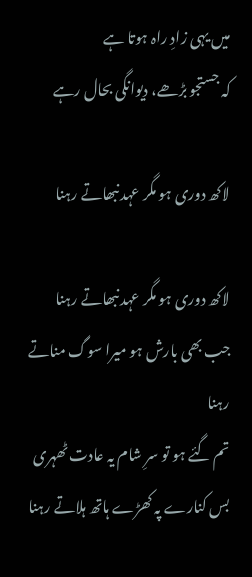میں یہی زادِ راہ ہوتا ہے
کہ جستجو بڑھے، دیوانگی بحال رہے

لاکھ دوری ہو مگر عہد نبھاتے رہنا

لاکھ دوری ہو مگر عہد نبھاتے رہنا
جب بھی بارش ہو میرا سوگ مناتے رہنا
تم گئے ہو تو سرِ شام یہ عادت ٹھہری
بس کنارے پہ کھڑے ہاتھ ہلاتے رہنا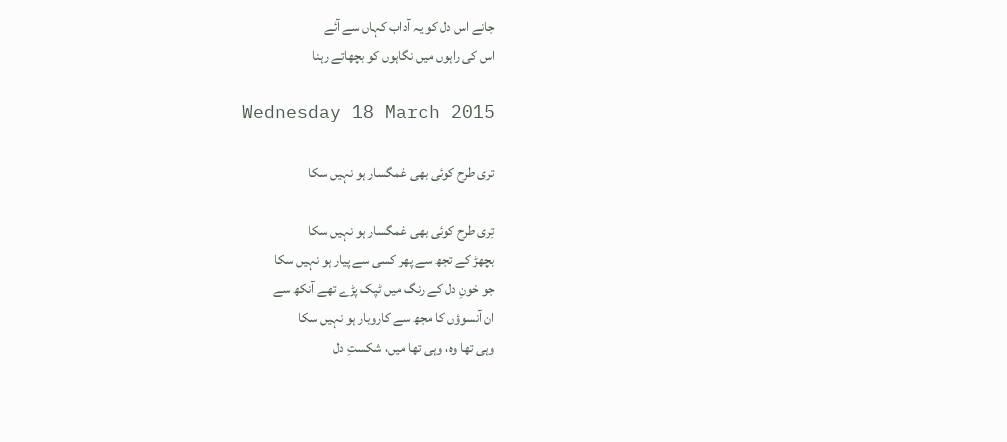جانے اس دل کو یہ آداب کہاں سے آئے
اس کی راہوں میں نگاہوں کو بچھاتے رہنا

Wednesday 18 March 2015

تری طرح کوئی بھی غمگسار ہو نہیں سکا

تِری طرح کوئی بھی غمگسار ہو نہیں سکا
بچھڑ کے تجھ سے پھر کسی سے پیار ہو نہیں سکا
جو خونِ دل کے رنگ میں ٹپک پڑے تھے آنکھ سے
ان آنسوؤں کا مجھ سے کاروبار ہو نہیں سکا
وہی تھا وہ، وہی تھا میں، شکستِ دل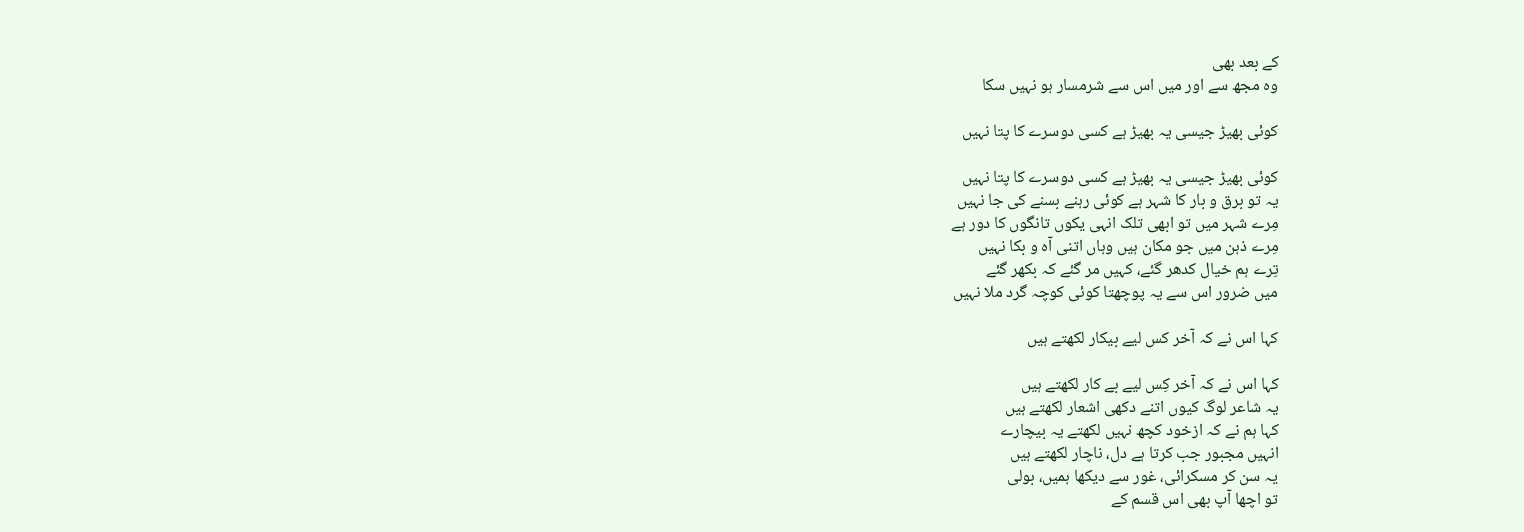کے بعد بھی
وہ مجھ سے اور میں اس سے شرمسار ہو نہیں سکا

کوئی بھیڑ جیسی یہ بھیڑ ہے کسی دوسرے کا پتا نہیں

کوئی بھیڑ جیسی یہ بھیڑ ہے کسی دوسرے کا پتا نہیں
یہ تو برق و بار کا شہر ہے کوئی رہنے بسنے کی جا نہیں
مِرے شہر میں تو ابھی تلک انہی یکوں تانگوں کا دور ہے
مِرے ذہن میں جو مکان ہیں وہاں اتنی آہ و بکا نہیں
تِرے ہم خیال کدھر گئے، کہیں مر گئے کہ بکھر گئے
میں ضرور اس سے یہ پوچھتا کوئی کوچہ گرد ملا نہیں

کہا اس نے کہ آخر کس لیے بیکار لکھتے ہیں

کہا اس نے کہ آخر کِس لیے بے کار لکھتے ہیں
یہ شاعر لوگ کیوں اتنے دکھی اشعار لکھتے ہیں
کہا ہم نے کہ ازخود کچھ نہیں لکھتے یہ بیچارے
انہیں مجبور جب کرتا ہے دل، ناچار لکھتے ہیں
یہ سن کر مسکرائی، غور سے دیکھا ہمیں، بولی
تو اچھا آپ بھی اس قسم کے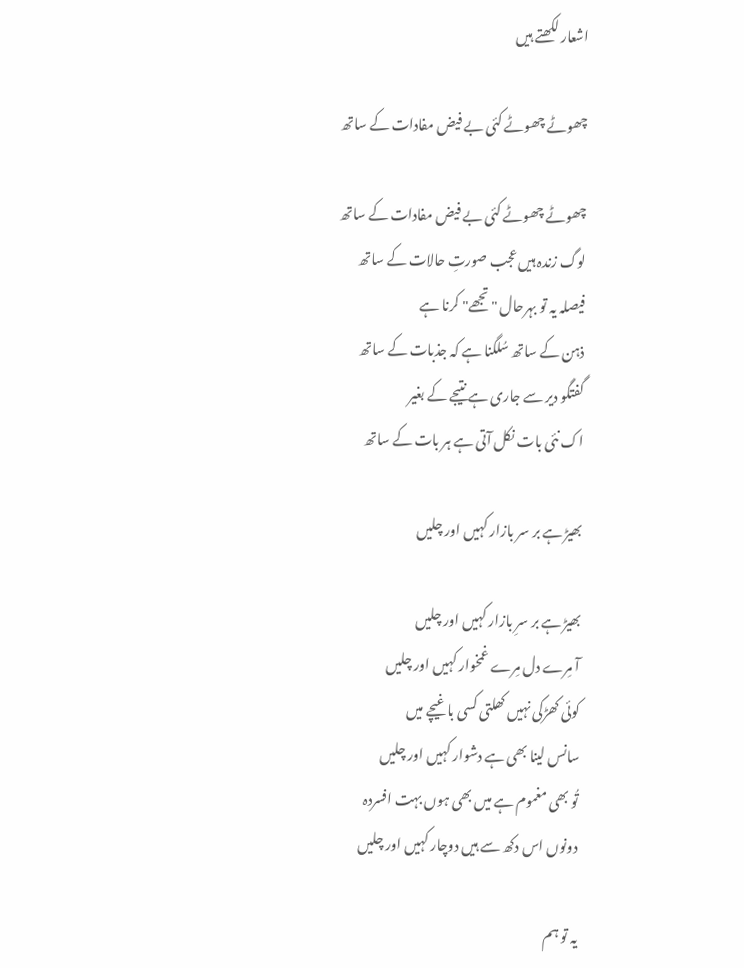اشعار لکھتے ہیں

چھوٹے چھوٹے کئی بے فیض مفادات کے ساتھ

چھوٹے چھوٹے کئی بے فیض مفادات کے ساتھ
لوگ زندہ ہیں عجب صورتِ حالات کے ساتھ
فیصلہ یہ تو بہرحال "تجھے" کرنا ہے
ذہن کے ساتھ سُلگنا ہے کہ جذبات کے ساتھ
گفتگو دیر سے جاری ہے نتیجے کے بغیر
اک نئی بات نکل آتی ہے ہر بات کے ساتھ

بھیڑ ہے بر سر بازار کہیں اور چلیں

بھیڑ ہے بر سرِ بازار کہیں اور چلیں
آ مِرے دل مِرے غمخوار کہیں اور چلیں
کوئی کھڑکی نہیں کھلتی کسی باغیچے میں
سانس لینا بھی ہے دشوار کہیں اور چلیں
تُو بھی مغموم ہے میں بھی ہوں بہت افسردہ
دونوں اس دکھ سے ہیں دوچار کہیں اور چلیں

یہ تو ہم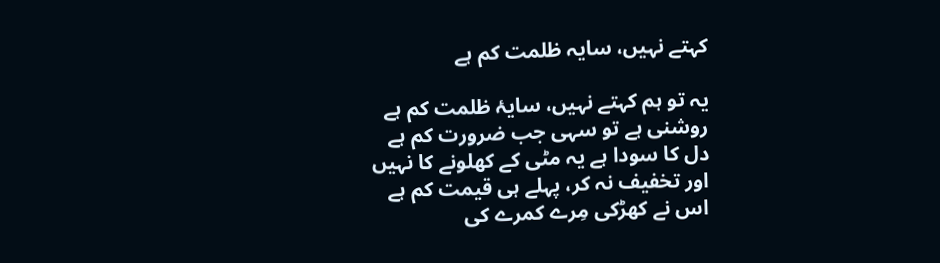کہتے نہیں، سایہ ظلمت کم ہے

یہ تو ہم کہتے نہیں، سایۂ ظلمت کم ہے
روشنی ہے تو سہی جب ضرورت کم ہے
دل کا سودا ہے یہ مٹی کے کھلونے کا نہیں
اور تخفیف نہ کر، پہلے ہی قیمت کم ہے
اس نے کھڑکی مِرے کمرے کی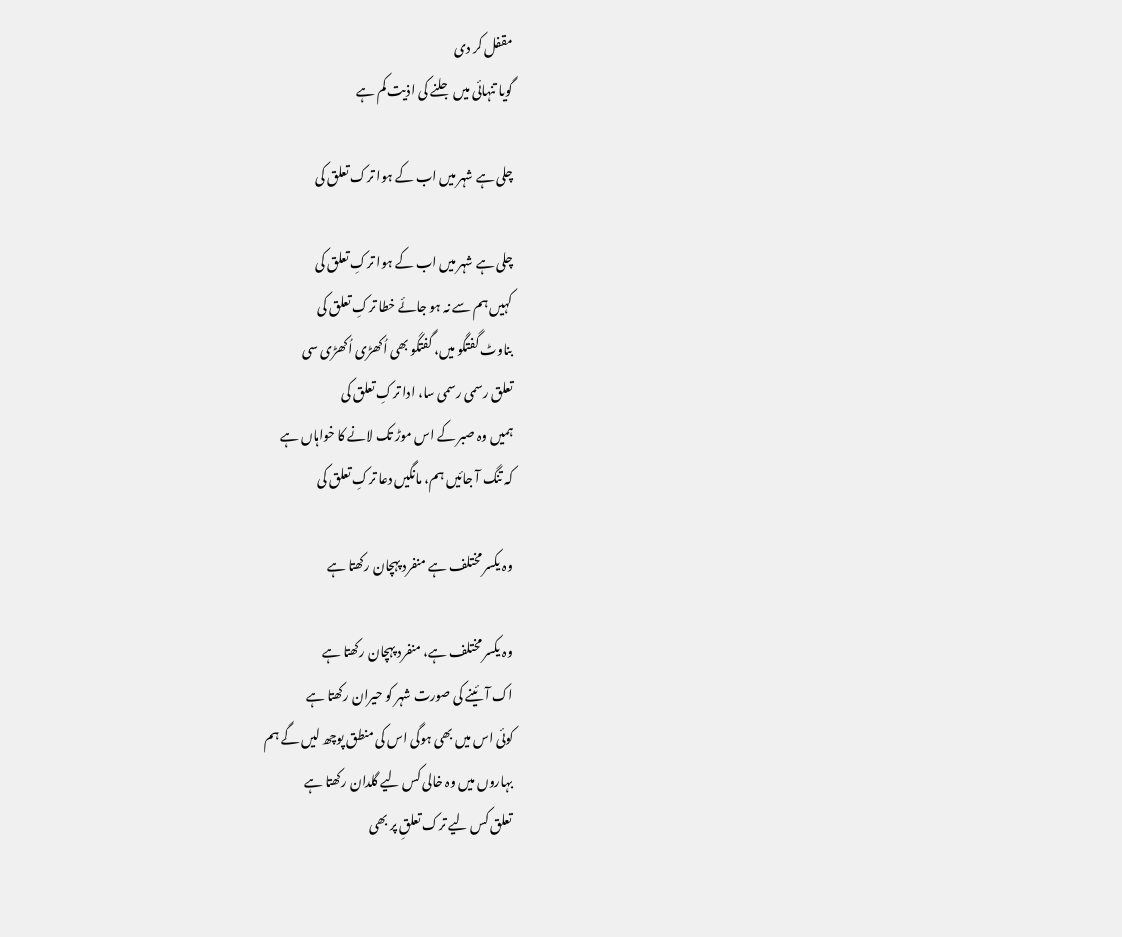مقفل کر دی
گویا تنہائی میں جلنے کی اذیت کم ہے

چلی ہے شہر میں اب کے ہوا ترک تعلق کی

چلی ہے شہر میں اب کے ہوا ترکِ تعلق کی
کہیں ہم سے نہ ہو جائے خطا ترکِ تعلق کی
بناوٹ گفتگو میں، گفتگو بھی اُکھڑی اُکھڑی سی
تعلق رسمی رسمی سا، ادا ترکِ تعلق کی
ہمیں وہ صبر کے اس موڑ تک لانے کا خواہاں ہے
کہ تنگ آ جائیں ہم، مانگیں دعا ترکِ تعلق کی

وہ یکسر مختلف ہے منفرد پہچان رکھتا ہے

وہ یکسر مختلف ہے، منفرد پہچان رکھتا ہے
اک آئینے کی صورت شہر کو حیران رکھتا ہے
کوئی اس میں بھی ہوگی اس کی منطق پوچھ لیں گے ہم
بہاروں میں وہ خالی کس لیے گلدان رکھتا ہے
تعلق کس لیے ترک تعلقِ پر بھی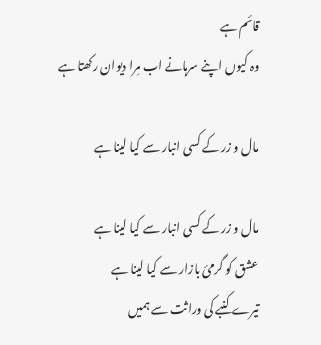قائم ہے
وہ کیوں اپنے سرہانے اب مِرا دیوان رکھتا ہے

مال و زر کے کسی انبار سے کیا لینا ہے

مال و زر کے کسی انبار سے کیا لینا ہے
عشق کو گرمئ بازار سے کیا لینا ہے
تیرے کنبے کی وراثت سے ہمیں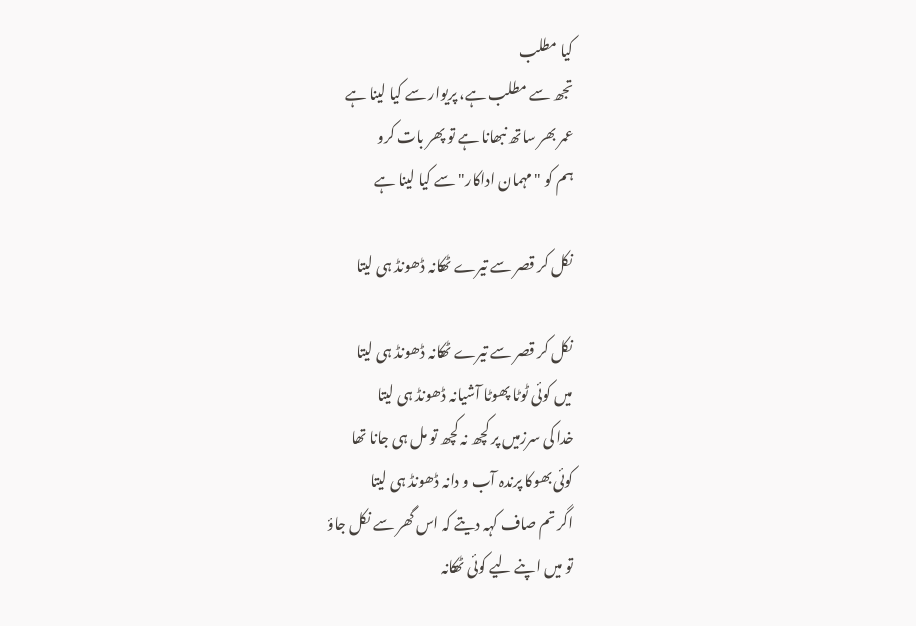کیا مطلب
تجھ سے مطلب ہے، پریوار سے کیا لینا ہے
عمر بھر ساتھ نبھانا ہے تو پھر بات کرو
ہم کو "مہمان اداکار" سے کیا لینا ہے

نکل کر قصر سے تیرے ٹھکانہ ڈھونڈ ہی لیتا

نکل کر قصر سے تیرے ٹھکانہ ڈھونڈ ہی لیتا
میں کوئی ٹوٹا پھوٹا آشیانہ ڈھونڈ ہی لیتا
خدا کی سرزمیں پر کچھ نہ کچھ تو مل ہی جانا تھا
کوئی بھوکا پرندہ آب و دانہ ڈھونڈ ہی لیتا
اگر تم صاف کہہ دیتے کہ اس گھر سے نکل جاؤ
تو میں اپنے لیے کوئی ٹھکانہ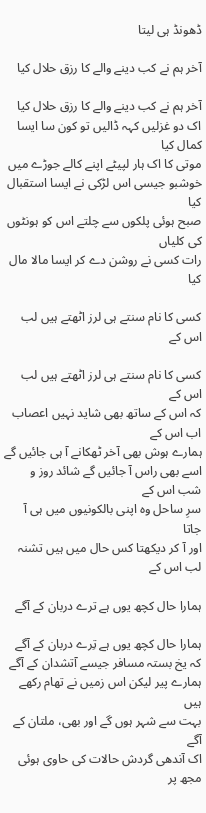ڈھونڈ ہی لیتا

آخر ہم نے کب دینے والے کا رزق حلال کیا

آخر ہم نے کب دینے والے کا رزق حلال کیا
اک دو غزلیں کہہ ڈالیں تو کون سا ایسا کمال کیا
موتی کا اک ہار لپیٹے اپنے کالے جوڑے میں
خوشبو جیسی اس لڑکی نے ایسا استقبال کیا
صبح ہوئی پلکوں سے چلتے اس کو ہونٹوں کی کلیاں
رات کسی نے روشن دے کر ایسا مالا مال کیا

کسی کا نام سنتے ہی لرز اٹھتے ہیں لب اس کے

کسی کا نام سنتے ہی لرز اٹھتے ہیں لب اس کے
کہ اس کے ساتھ بھی شاید نہیں اعصاب اب اس کے
ہمارے ہوش بھی آخر ٹھکانے آ ہی جائیں گے
اسے بھی راس آ جائیں گے شائد روز و شب اس کے
سرِ ساحل وہ اپنی بالکونیوں میں ہی آ جاتا
اور آ کر دیکھتا کس حال میں ہیں تشنہ لب اس کے

ہمارا حال کچھ یوں ہے ترے دربان کے آگے

ہمارا حال کچھ یوں ہے تِرے دربان کے آگے
کہ یخ بستہ مسافر جیسے آتشدان کے آگے
ہمارے پیر لیکن اس زمیں نے تھام رکھے ہیں
بہت سے شہر ہوں گے اور بھی، ملتان کے آگے
اک آندھی گردش حالات کی حاوی ہوئی مجھ پر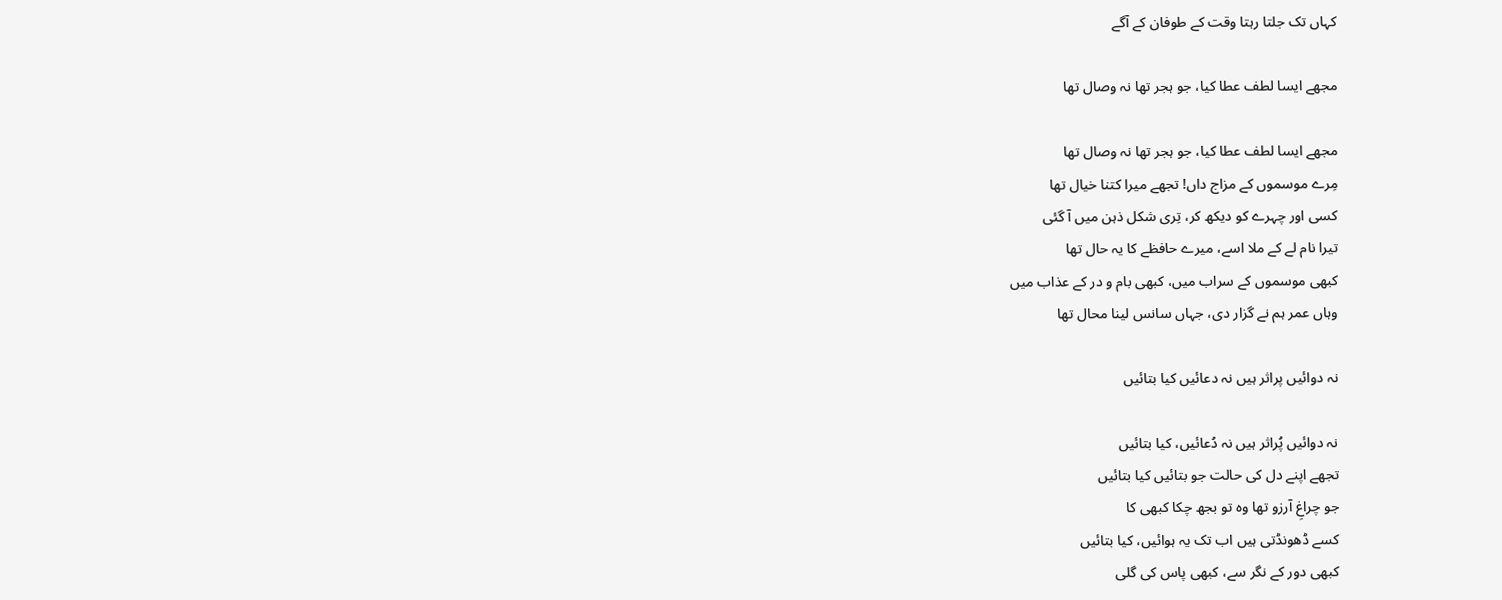کہاں تک جلتا رہتا وقت کے طوفان کے آگے

مجھے ایسا لطف عطا کیا، جو ہجر تھا نہ وصال تھا

مجھے ایسا لطف عطا کیا، جو ہجر تھا نہ وصال تھا
مِرے موسموں کے مزاج داں! تجھے میرا کتنا خیال تھا
کسی اور چہرے کو دیکھ کر، تِری شکل ذہن میں آ گئی
تیرا نام لے کے ملا اسے، میرے حافظے کا یہ حال تھا
کبھی موسموں کے سراب میں، کبھی بام و در کے عذاب میں
وہاں عمر ہم نے گزار دی، جہاں سانس لینا محال تھا

نہ دوائیں پراثر ہیں نہ دعائیں کیا بتائیں

نہ دوائیں پُراثر ہیں نہ دُعائیں، کیا بتائیں
تجھے اپنے دل کی حالت جو بتائیں کیا بتائیں
جو چراغِ آرزو تھا وہ تو بجھ چکا کبھی کا
کسے ڈھونڈتی ہیں اب تک یہ ہوائیں، کیا بتائیں
کبھی دور کے نگر سے، کبھی پاس کی گلی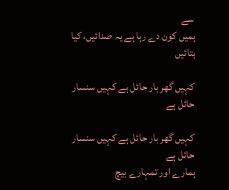سے
ہمیں کون دے رہا ہے یہ صدائیں، کیا بتائیں

کہیں گھر بار حائل ہے کہیں سنسار حائل ہے

کہیں گھر بار حائل ہے کہیں سنسار حائل ہے
ہمارے اور تمہارے بیچ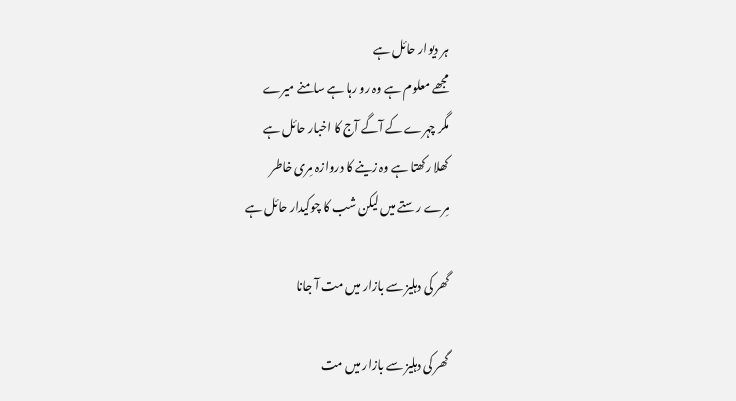ہر دیوار حائل ہے
مجھے معلوم ہے وہ رو رہا ہے سامنے میرے
مگر چہرے کے آگے آج کا اخبار حائل ہے
کھلا رکھتا ہے وہ زینے کا دروازہ مِری خاطر
مِرے رستے میں لیکن شب کا چوکیدار حائل ہے

گھر کی دہلیز سے بازار میں مت آ جانا

گھر کی دہلیز سے بازار میں مت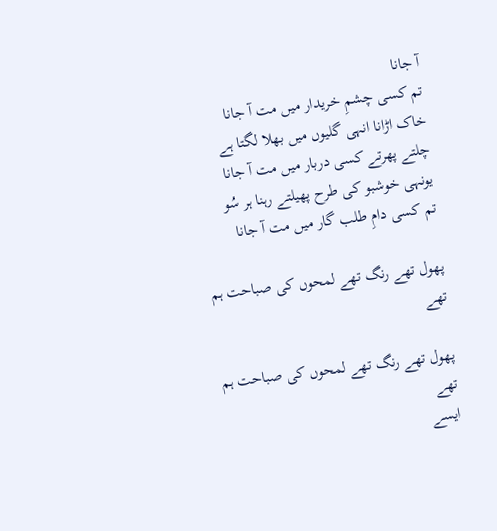آ جانا
تم کسی چشمِ خریدار میں مت آ جانا
خاک اڑانا انہی گلیوں میں بھلا لگتا ہے
چلتے پھرتے کسی دربار میں مت آ جانا
یونہی خوشبو کی طرح پھیلتے رہنا ہر سُو
تم کسی دامِ طلب گار میں مت آ جانا

پھول تھے رنگ تھے لمحوں کی صباحت ہم تھے

پھول تھے رنگ تھے لمحوں کی صباحت ہم تھے
ایسے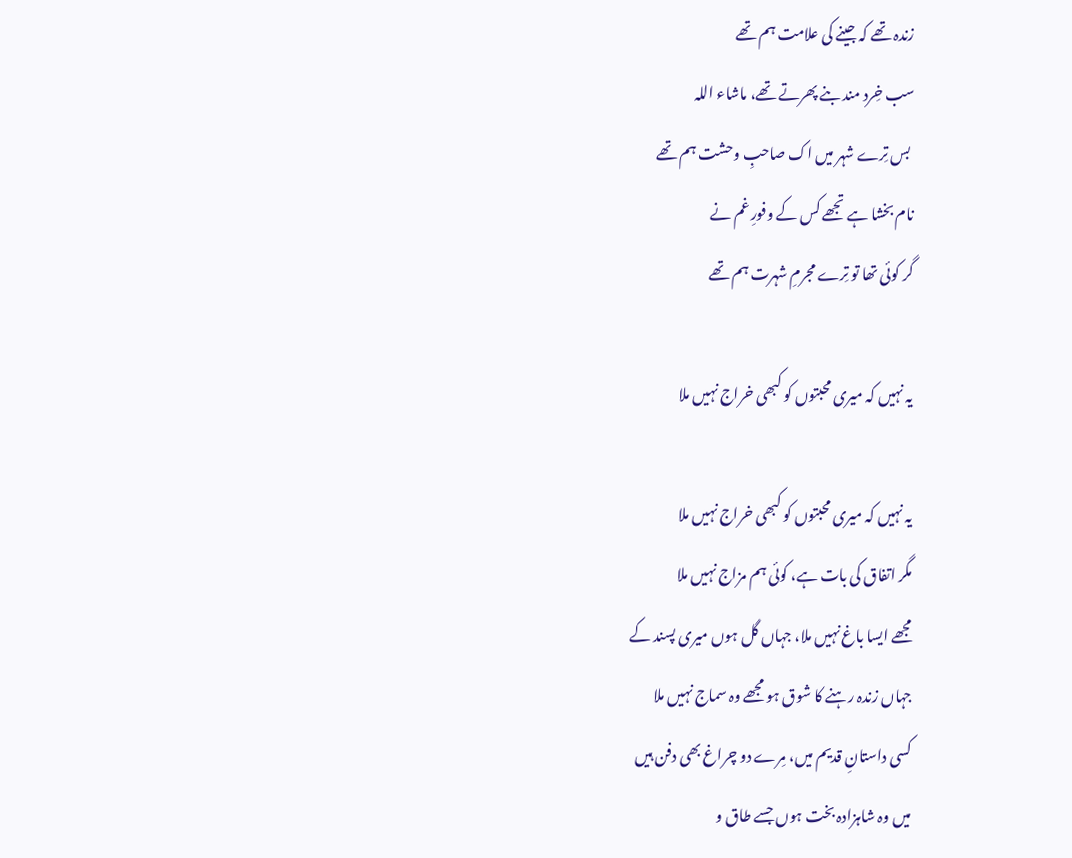زندہ تھے کہ جینے کی علامت ہم تھے
سب خِرد مند بنے پھرتے تھے، ماشاء اللہ
 بس تِرے شہر میں اک صاحبِ وحشت ہم تھے
نام بخشا ہے تجھے کس کے وفورِ غم نے
گر کوئی تھا تو تِرے مجرمِ شہرت ہم تھے

یہ نہیں کہ میری محبتوں کو کبھی خراج نہیں ملا

یہ نہیں کہ میری محبتوں کو کبھی خراج نہیں ملا
مگر اتفاق کی بات ہے، کوئی ہم مزاج نہیں ملا
مجھے ایسا باغ نہیں ملا، جہاں گل ہوں میری پسند کے
جہاں زندہ رہنے کا شوق ہو مجھے وہ سماج نہیں ملا
کسی داستانِ قدیم میں، مِرے دو چراغ بھی دفن ہیں
میں وہ شاہزادہ بخت ہوں جسے طاق و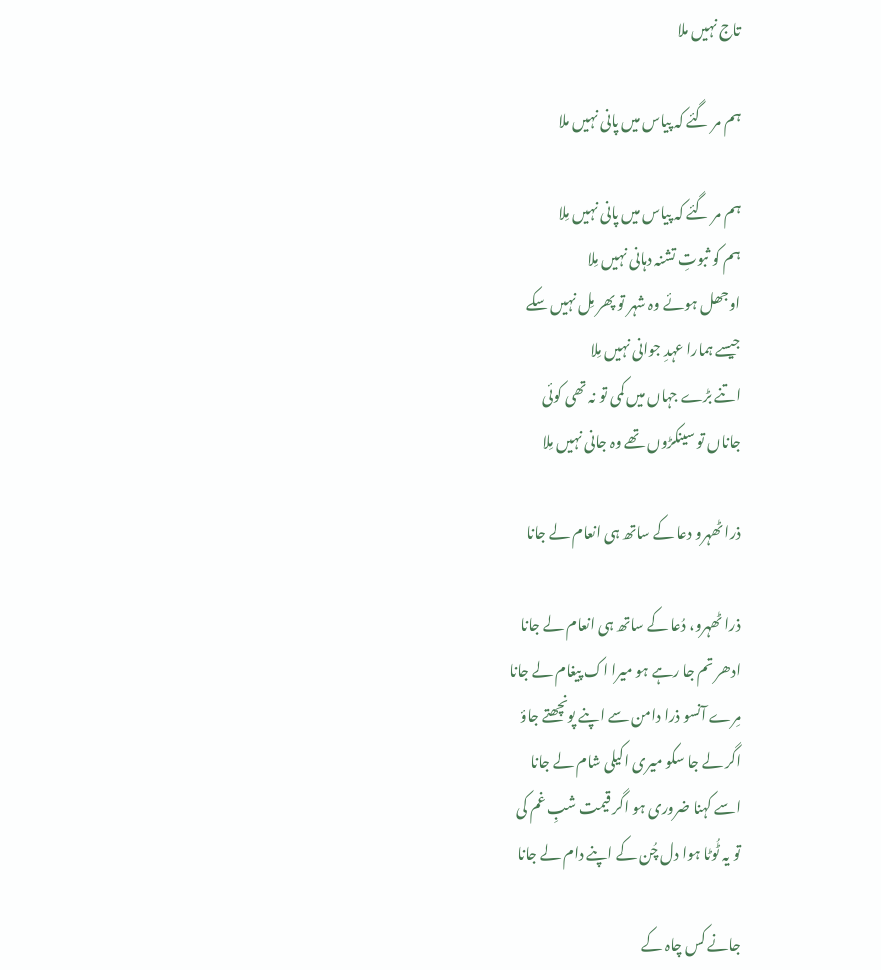تاج نہیں ملا

ہم مر گئے کہ پیاس میں پانی نہیں ملا

ہم مر گئے کہ پیاس میں پانی نہیں مِلا
ہم کو ثبوتِ تشنہ دہانی نہیں مِلا
اوجھل ہوئے وہ شہر تو پھر مِل نہیں سکے
جیسے ہمارا عہدِ جوانی نہیں مِلا
اتنے بڑے جہاں میں کمی تو نہ تھی کوئی
جاناں تو سینکڑوں تھے وہ جانی نہیں مِلا

ذرا ٹھہرو دعا کے ساتھ ہی انعام لے جانا

ذرا ٹھہرو، دُعا کے ساتھ ہی انعام لے جانا
ادھر تم جا رہے ہو میرا اک پیغام لے جانا
مِرے آنسو ذرا دامن سے اپنے پونچھتے جاؤ
اگر لے جا سکو میری اکیلی شام لے جانا
اسے کہنا ضروری ہو اگر قیمت شبِ غم کی
تو یہ ٹُوٹا ہوا دل چُن کے اپنے دام لے جانا

جانے کس چاہ کے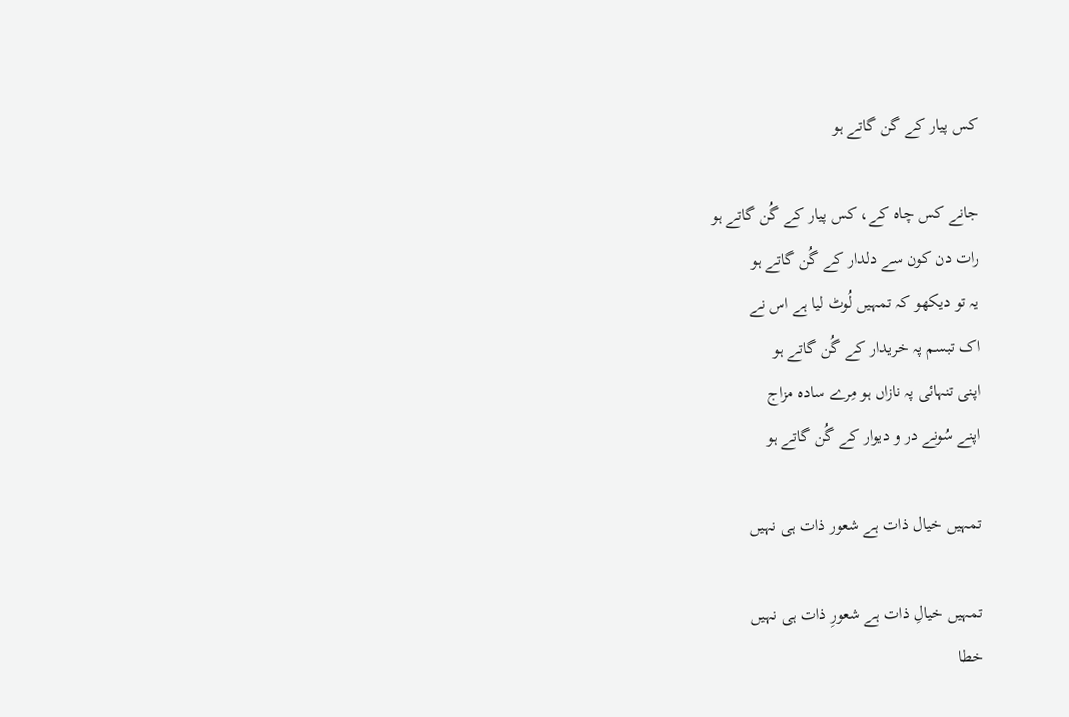کس پیار کے گن گاتے ہو

جانے کس چاہ کے، کس پیار کے گُن گاتے ہو
رات دن کون سے دلدار کے گُن گاتے ہو
یہ تو دیکھو کہ تمہیں لُوٹ لیا ہے اس نے
اک تبسم پہ خریدار کے گُن گاتے ہو
اپنی تنہائی پہ نازاں ہو مِرے سادہ مزاج
اپنے سُونے در و دیوار کے گُن گاتے ہو

تمہیں خیال ذات ہے شعور ذات ہی نہیں

تمہیں خیالِ ذات ہے شعورِ ذات ہی نہیں
خطا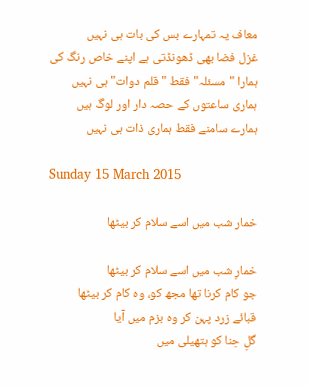معاف یہ تمہارے بس کی بات ہی نہیں
غزل فضا بھی ڈھونڈتی ہے اپنے خاص رنگ کی
ہمارا "مسئلہ" فقط "قلم دوات" ہی نہیں
ہماری ساعتوں کے حصہ دار اور لوگ ہیں
ہمارے سامنے فقط ہماری ذات ہی نہیں

Sunday 15 March 2015

خمار شب میں اسے سلام کر بیٹھا

خمارِ شب میں اسے سلام کر بیٹھا
جو کام کرنا تھا مجھ کو، وہ کام کر بیٹھا
قبائے زرد پہن کر وہ بزم میں آیا
گلِ حِنا کو ہتھیلی میں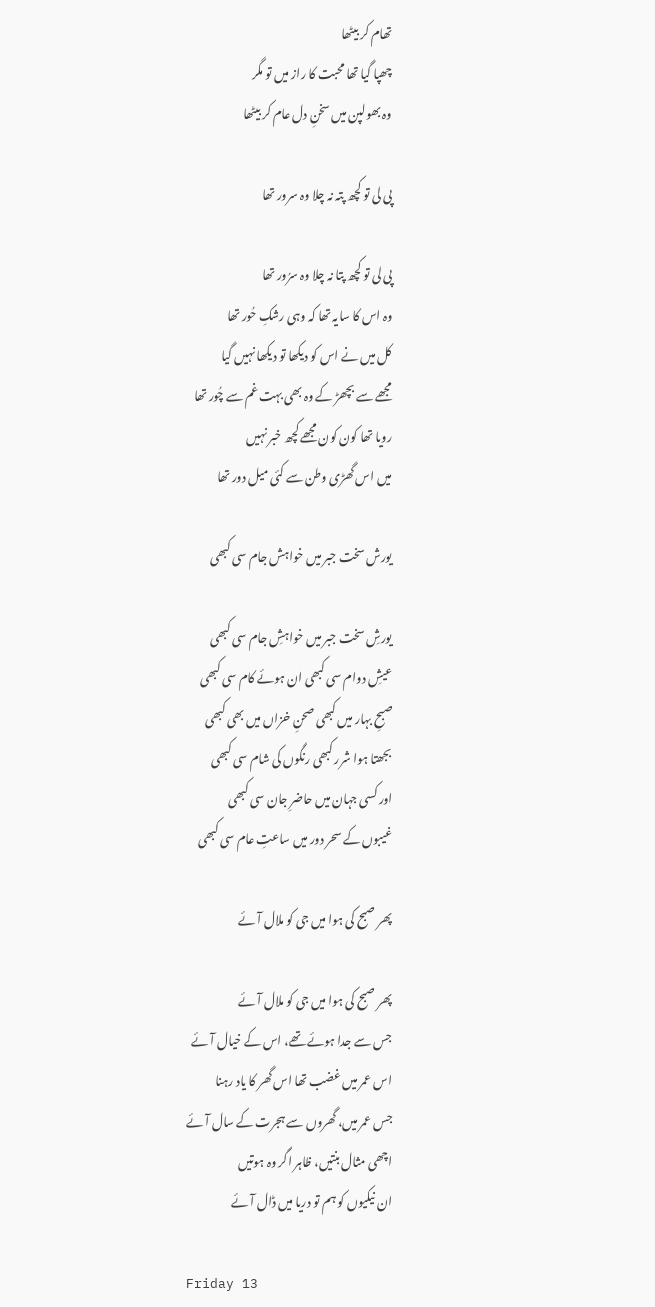تھام کر بیٹھا
چھپا گیا تھا محبت کا راز میں تو مگر
وہ بھولپن میں سخنِ دل عام کر بیٹھا

پی لی تو کچھ پتہ نہ چلا وہ سرور تھا

پی لی تو کچھ پتا نہ چلا وہ سرُور تھا
وہ اس کا سایہ تھا کہ وہی رشکِ حُور تھا
کل میں نے اس کو دیکھا تو دیکھا نہیں گیا
مجھے سے بچھڑ کے وہ بھی بہت غم سے چُور تھا
رویا تھا کون کون مجھے کچھ خبر نہیں
میں اس گھڑی وطن سے کئی میل دور تھا

یورش سخت جبر میں خواہش جام سی کبھی

یورشِ سخت جبر میں خواہشِ جام سی کبھی
عیشِ دوام سی کبھی ان ہوئے کام سی کبھی
صبحِ بہار میں کبھی صحنِ خزاں میں بھی کبھی
بجھتا ہوا شرر کبھی رنگوں کی شام سی کبھی
اور کسی جہان میں حاضرِ جان سی کبھی
غیبوں کے سحر دور میں ساعتِ عام سی کبھی

پھر صبح کی ہوا میں جی کو ملال آئے

پھر صبح کی ہوا میں جی کو ملال آئے
جس سے جدا ہوئے تھے، اس کے خیال آئے
اس عمر میں غضب تھا اس گھر کا یاد رہنا
جس عمر میں، گھروں سے ہجرت کے سال آئے
اچھی مثال بنتیں، ظاہر اگر وہ ہوتیں
ان نیکیوں کو ہم تو دریا میں ڈال آئے

Friday 13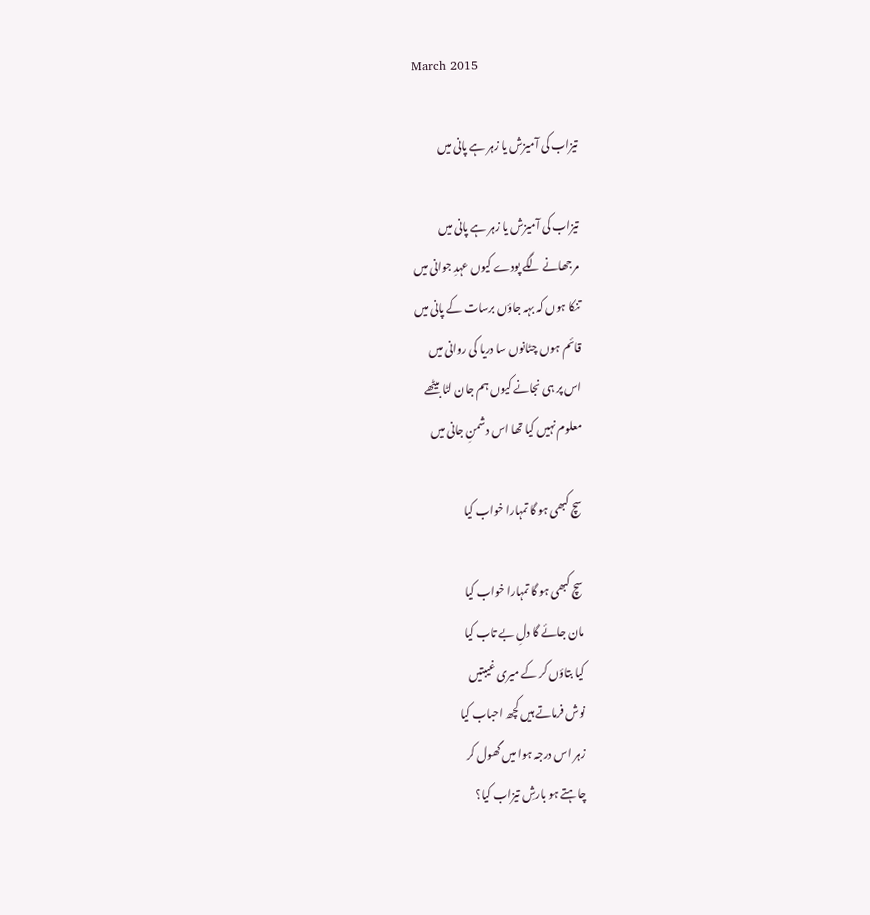March 2015

تیزاب کی آمیزش یا زہر ہے پانی میں

تیزاب کی آمیزش یا زہر ہے پانی میں
مرجھانے لگے پودے کیوں عہدِ جوانی میں
تنکا ہوں کہ بہہ جاؤں برسات کے پانی میں
قائم ہوں چٹانوں سا دریا کی روانی میں
اس پر ہی نجانے کیوں ہم جان لٹا بیٹھے
معلوم نہیں کیا تھا اس دشمنِ جانی میں

سچ کبھی ہو گا تمہارا خواب کیا

سچ کبھی ہو گا تمہارا خواب کیا
مان جائے گا دلِ بے تاب کیا
کیا بتاؤں کر کے میری غیبتیں
نوش فرماتے ہیں کچھ احباب کیا
زہر اس درجہ ہوا میں گھول کر
چاہتے ہو بارشِ تیزاب کیا؟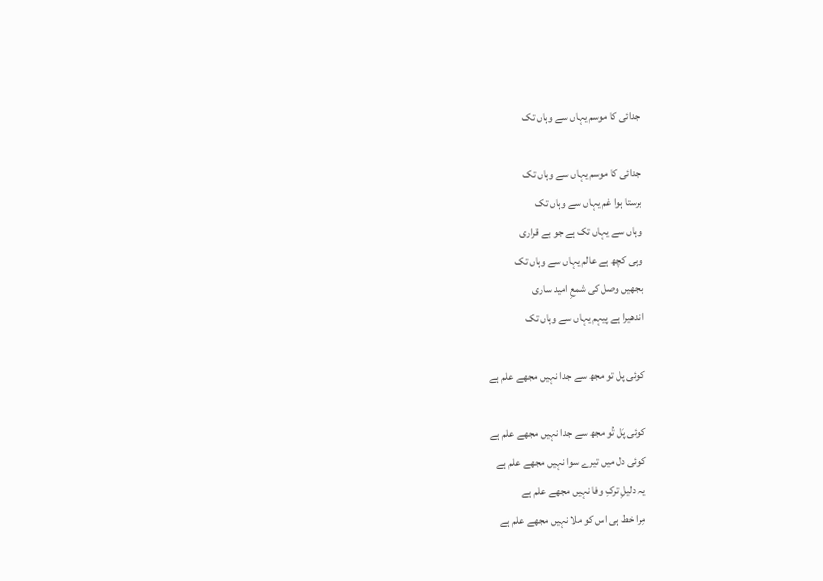جدائی کا موسم یہاں سے وہاں تک

جدائی کا موسم یہاں سے وہاں تک
برستا ہوا غم یہاں سے وہاں تک
وہاں سے یہاں تک ہے جو بے قراری
وہی کچھ ہے عالم یہاں سے وہاں تک
بجھیں وصل کی شمعِ امید ساری
اندھیرا ہے پیہم یہاں سے وہاں تک

کوئی پل تو مجھ سے جدا نہیں مجھے علم ہے

کوئی پَل تُو مجھ سے جدا نہیں مجھے علم ہے
کوئی دل میں تیرے سوا نہیں مجھے علم ہے
یہ دلیلِ ترکِ وفا نہیں مجھے علم ہے
مِرا خط ہی اس کو ملا نہیں مجھے علم ہے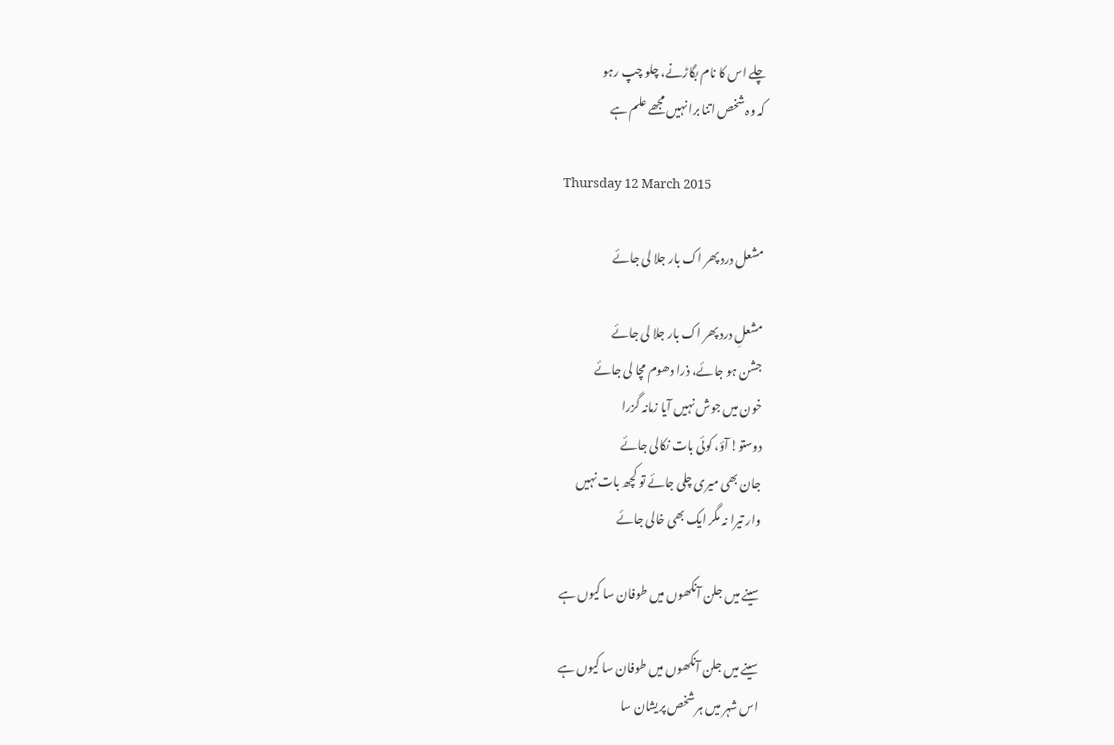چلے اس کا نام بگاڑنے، چلو چپ رہو
کہ وہ شخص اتنا برا نہیں مجھے علم ہے

Thursday 12 March 2015

مشعل درد پھر اک بار جلا لی جائے

مشعلِ درد پھر اک بار جلا لی جائے
جشن ہو جائے، ذرا دھوم مچا لی جائے
خون میں جوش نہیں آیا زمانہ گزرا
دوستو! آؤ، کوئی بات نکالی جائے
جان بھی میری چلی جائے تو کچھ بات نہیں
وار تیرا نہ مگر ایک بھی خالی جائے

سینے میں جلن آنکھوں میں طوفان سا کیوں ہے

سینے میں جلن آنکھوں میں طوفان سا کیوں ہے
اس شہر میں ہر شخص پریشان سا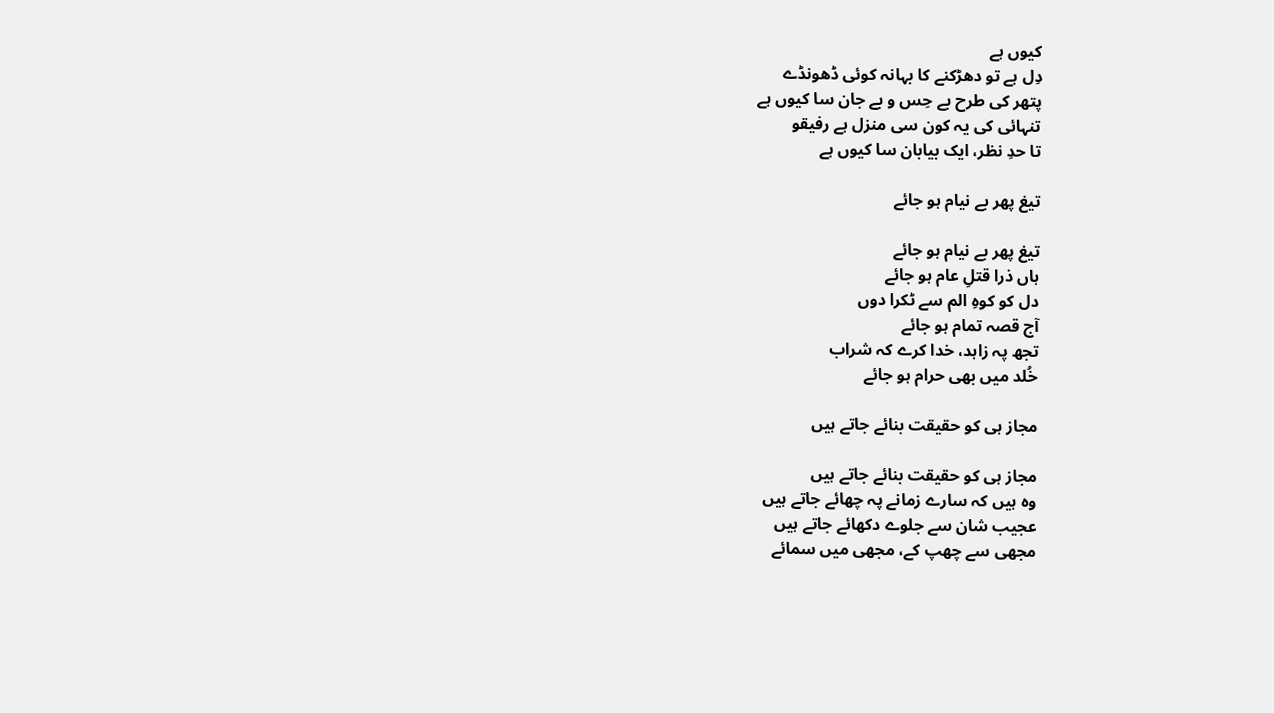کیوں ہے
دِل ہے تو دھڑکنے کا بہانہ کوئی ڈھونڈے
پتھر کی طرح بے حِس و بے جان سا کیوں ہے
تنہائی کی یہ کون سی منزل ہے رفیقو
تا حدِ نظر، ایک بیابان سا کیوں ہے

تیغ پھر بے نیام ہو جائے

تیغ پھر بے نیام ہو جائے
ہاں ذرا قتلِ عام ہو جائے
دل کو کوہِ الم سے ٹکرا دوں
آج قصہ تمام ہو جائے
تجھ پہ زاہد، خدا کرے کہ شراب
خُلد میں بھی حرام ہو جائے

مجاز ہی کو حقیقت بنائے جاتے ہیں

مجاز ہی کو حقیقت بنائے جاتے ہیں
وہ ہیں کہ سارے زمانے پہ چھائے جاتے ہیں
عجیب شان سے جلوے دکھائے جاتے ہیں
مجھی سے چھپ کے، مجھی میں سمائے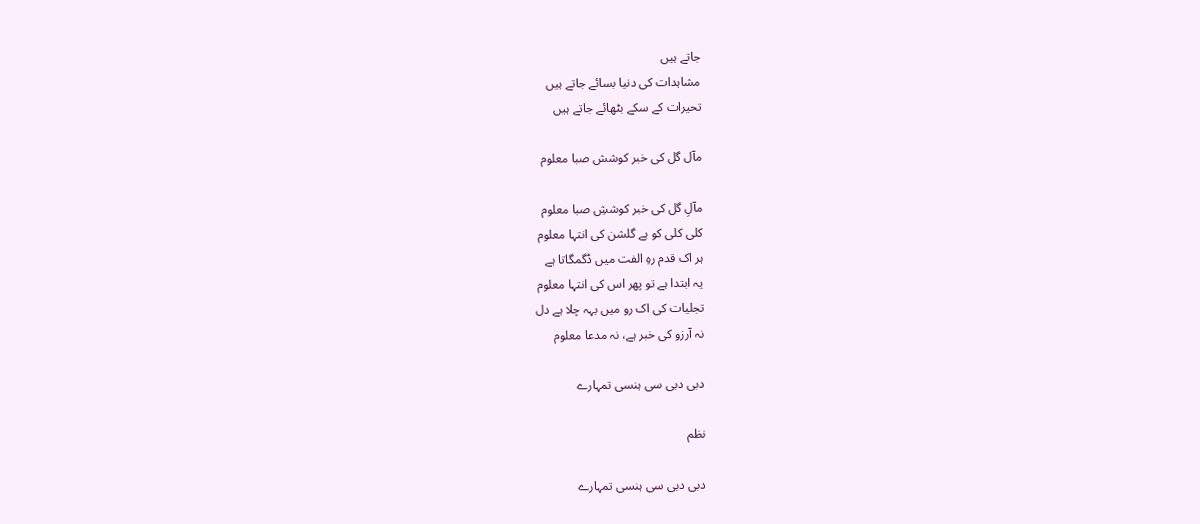جاتے ہیں
مشاہدات کی دنیا بسائے جاتے ہیں
تحیرات کے سکے بٹھائے جاتے ہیں

مآل گل کی خبر کوشش صبا معلوم

مآلِ گل کی خبر کوششِ صبا معلوم
کلی کلی کو ہے گلشن کی انتہا معلوم
ہر اک قدم رہِ الفت میں ڈگمگاتا ہے
یہ ابتدا ہے تو پھر اس کی انتہا معلوم
تجلیات کی اک رو میں بہہ چلا ہے دل
نہ آرزو کی خبر ہے، نہ مدعا معلوم

دبی دبی سی ہنسی تمہارے

نظم

دبی دبی سی ہنسی تمہارے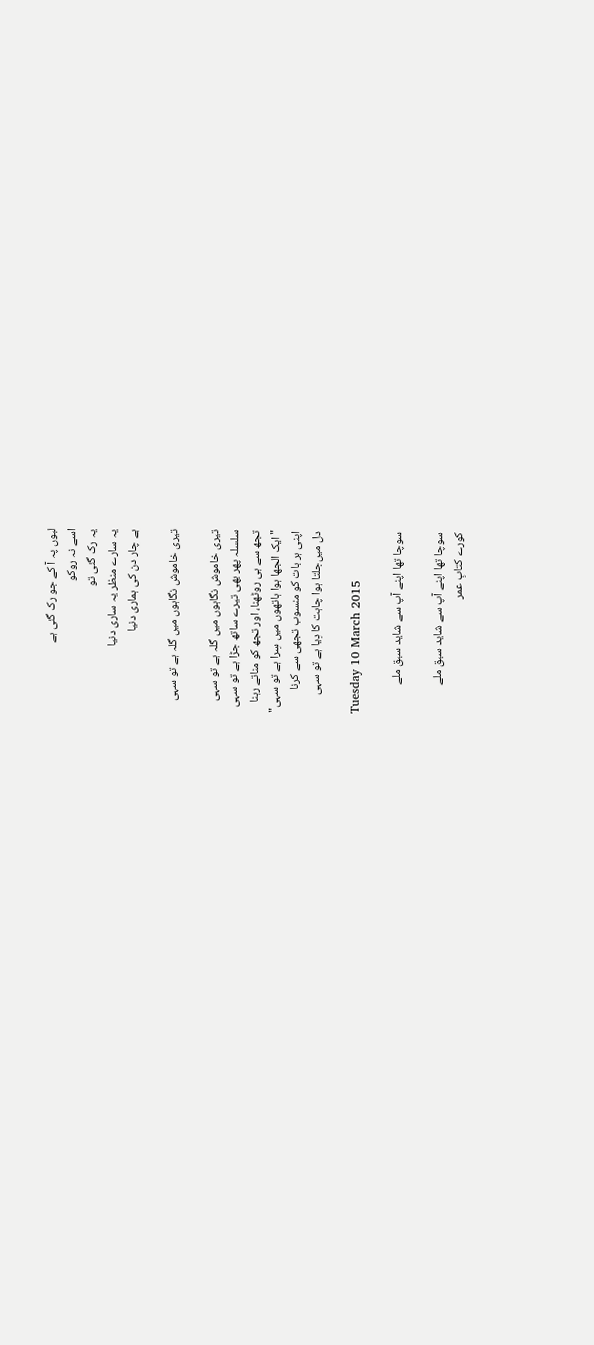لبوں پہ آ کے جو رک گئی ہے
اسے نہ روکو
یہ رک گئی تو
یہ سارے منظر یہ ساری دنیا
ہے چار دن کی ہماری دنیا

تیری خاموش نگاہوں میں گلہ ہے تو سہی

تیری خاموش نگاہوں میں گلہ ہے تو سہی
سلسلہ پھر بھی تیرے ساتھ جڑا ہے تو سہی
تجھ سے ہی روٹھنا، اور تجھ کو مناتے رہنا
"ایک الجھا ہوا ہاتھوں میں سِرا ہے تو سہی"
اپنی ہر بات کو منسوب تجھی سے کرنا
دل میں‌جلتا ہوا چاہت کا دِیا ہے تو سہی

Tuesday 10 March 2015

سوچا تھا اپنے آپ سے شاید سبق ملے

سوچا تھا اپنے آپ سے شاید سبق ملے
کورے کتابِ عمر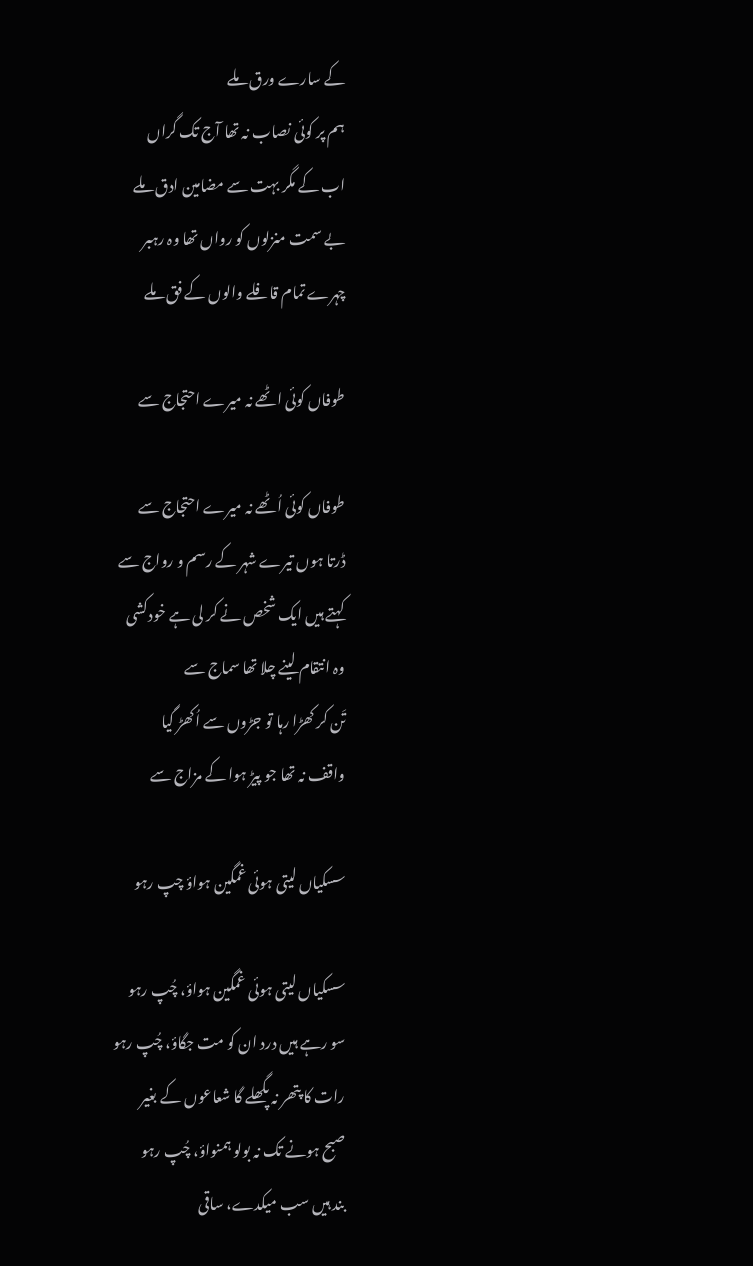کے سارے ورق ملے
ہم پر کوئی نصاب نہ تھا آج تک گراں
اب کے مگر بہت سے مضامین ادق ملے
بے سمت منزلوں کو رواں تھا وہ رہبر
چہرے تمام قافلے والوں کے فق ملے

طوفاں کوئی اٹھے نہ میرے احتجاج سے

طوفاں کوئی اُٹھے نہ میرے احتجاج سے
ڈرتا ہوں تیرے شہر کے رسم و رواج سے
کہتے ہیں ایک شخص نے کر لی ہے خودکشی
وہ انتقام لینے چلا تھا سماج سے
تَن کر کھڑا رہا تو جڑوں سے اُکھڑ گیا
واقف نہ تھا جو پیڑ ہوا کے مزاج سے

سسکیاں لیتی ہوئی غمگین ہواؤ چپ رہو

سسکیاں لیتی ہوئی غمگین ہواؤ، چُپ رہو
سو رہے ہیں درد ان کو مت جگاؤ، چُپ رہو
رات کا پتھر نہ پگھلے گا شعاعوں کے بغیر
صبح ہونے تک نہ بولو ہمنواؤ، چُپ رہو
بند ہیں سب میکدے، ساقی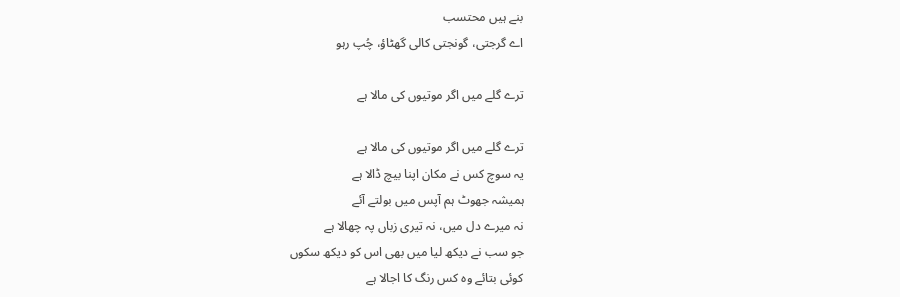بنے ہیں محتسب
اے گرجتی، گونجتی کالی گھٹاؤ، چُپ رہو

ترے گلے میں اگر موتیوں کی مالا ہے

ترے گلے میں اگر موتیوں کی مالا ہے
یہ سوچ کس نے مکان اپنا بیچ ڈالا ہے
ہمیشہ جھوٹ ہم آپس میں بولتے آئے
نہ میرے دل میں، نہ تیری زباں پہ چھالا ہے
جو سب نے دیکھ لیا میں بھی اس کو دیکھ سکوں
کوئی بتائے وہ کس رنگ کا اجالا ہے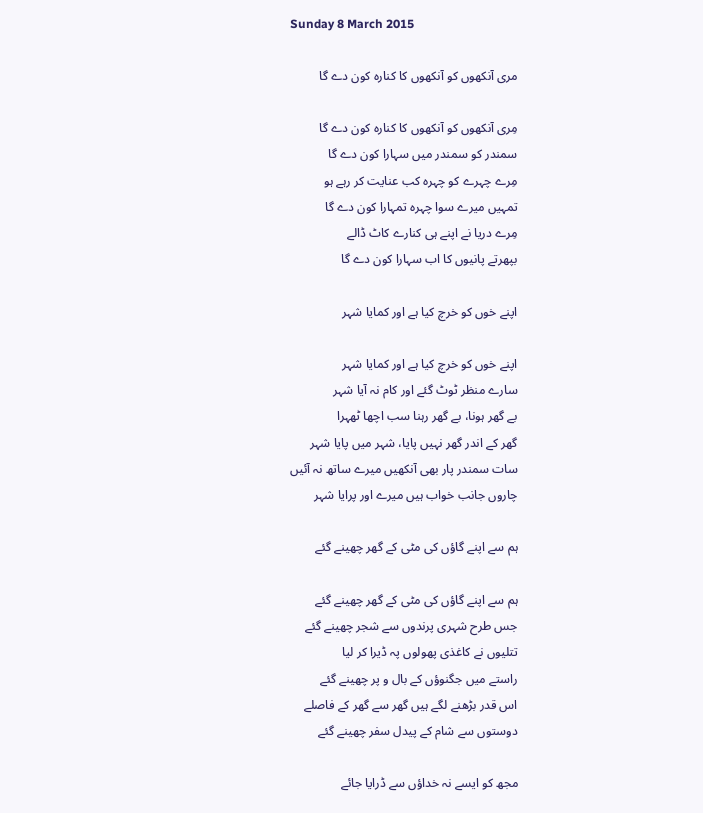Sunday 8 March 2015

مری آنکھوں کو آنکھوں کا کنارہ کون دے گا

مِری آنکھوں کو آنکھوں کا کنارہ کون دے گا
سمندر کو سمندر میں سہارا کون دے گا
مِرے چہرے کو چہرہ کب عنایت کر رہے ہو
تمہیں میرے سوا چہرہ تمہارا کون دے گا
مِرے دریا نے اپنے ہی کنارے کاٹ ڈالے
بپھرتے پانیوں کا اب سہارا کون دے گا

اپنے خوں کو خرچ کیا ہے اور کمایا شہر

اپنے خوں کو خرچ کیا ہے اور کمایا شہر
سارے منظر ٹوٹ گئے اور کام نہ آیا شہر
بے گھر ہونا، بے گھر رہنا سب اچھا ٹھہرا
گھر کے اندر گھر نہیں پایا، شہر میں پایا شہر
سات سمندر پار بھی آنکھیں میرے ساتھ نہ آئیں
چاروں جانب خواب ہیں میرے اور پرایا شہر

ہم سے اپنے گاؤں کی مٹی کے گھر چھینے گئے

ہم سے اپنے گاؤں کی مٹی کے گھر چھینے گئے
جس طرح شہری پرندوں سے شجر چھینے گئے
تتلیوں نے کاغذی پھولوں پہ ڈیرا کر لیا
راستے میں جگنوؤں کے بال و پر چھینے گئے
اس قدر بڑھنے لگے ہیں گھر سے گھر کے فاصلے
دوستوں سے شام کے پیدل سفر چھینے گئے

مجھ کو ایسے نہ خداؤں سے ڈرایا جائے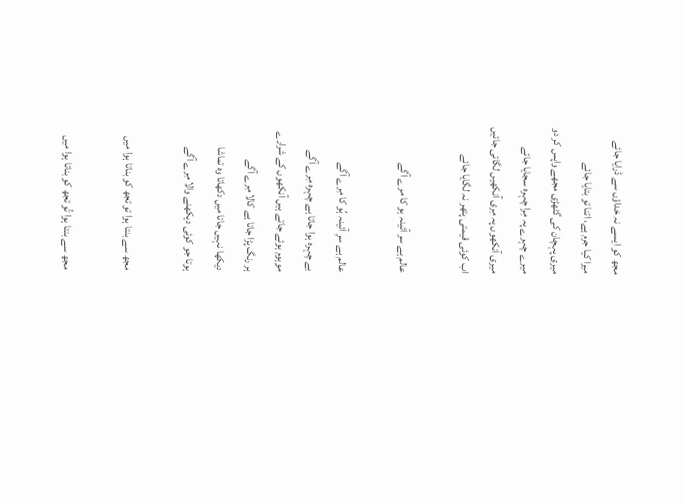مجھ کو ایسے نہ خداؤں سے ڈرایا جائے
میرا کیا جرم ہے، اتنا تو بتایا جائے
میری پہچان کی گٹھڑی مجھے واپس کر دو
میرے چہرے پہ مِرا چہرہ سجایا جائے
میری آنکھوں پہ مِری آنکھیں لگائی جائیں
اب کوئی قیمتی پتھر نہ لگایا جائے

عالم ہے سر آئینہ ہو کا مرے آگے

عالم ہے سرِ آئینہ ہُو کا مِرے آگے
بے چہرہ ہوا جاتا ہے چہرہ مِرے آگے
موہوم ہوئے جاتے ہیں آنکھوں کے شرارے
ہر رنگ پڑا جاتا ہے کالا مِرے آگے
دیکھا نہیں جاتا میں دکھاتا وہ تماشا
ہوتا جو کوئی دیکھنے والا مِرے آگے

مجھ سے بنتا ہوا تو تجھ کو بناتا ہوا میں

مجھ سے بنتا ہوا تُو تجھ کو بناتا ہوا میں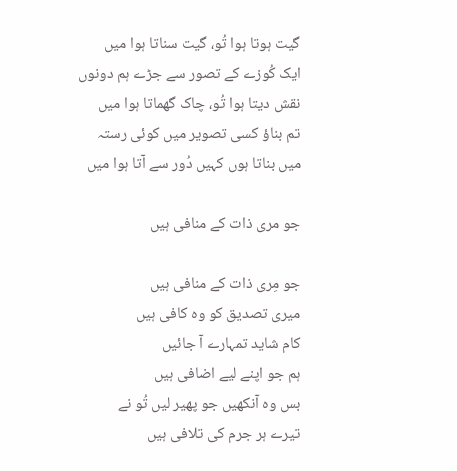گیت ہوتا ہوا تُو، گیت سناتا ہوا میں
ایک کُوزے کے تصور سے جڑے ہم دونوں
نقش دیتا ہوا تُو، چاک گھماتا ہوا میں
تم بناؤ کسی تصویر میں کوئی رستہ
میں بناتا ہوں کہیں دُور سے آتا ہوا میں

جو مری ذات کے منافی ہیں

جو مِری ذات کے منافی ہیں
میری تصدیق کو وہ کافی ہیں
کام شاید تمہارے آ جائیں
ہم جو اپنے لیے اضافی ہیں
بس وہ آنکھیں جو پھیر لیں تُو نے
تیرے ہر جرم کی تلافی ہیں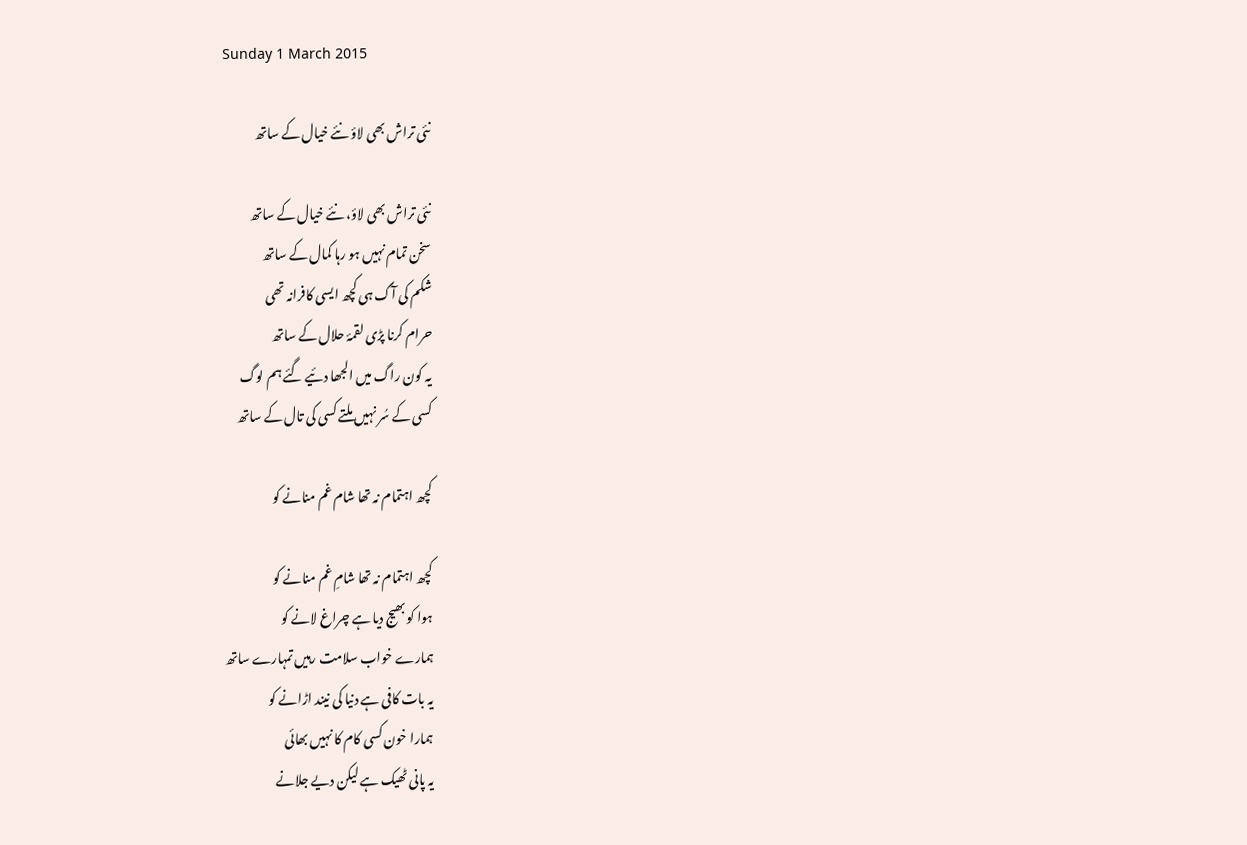Sunday 1 March 2015

نئی تراش بھی لاؤ نئے خیال کے ساتھ

نئی تراش بھی لاؤ، نئے خیال کے ساتھ
سخن تمام نہیں ہو رہا کمال کے ساتھ
شکم کی آگ ہی کچھ ایسی کافرانہ تھی
حرام کرنا پڑی لقمۂ حلال کے ساتھ
یہ کون راگ میں الجھا دئیے گئے ہم لوگ
کسی کے سُر نہیں ملتے کسی کی تال کے ساتھ

کچھ اہتمام نہ تھا شام غم منانے کو

کچھ اہتمام نہ تھا شامِ غم منانے کو
ہوا کو بھیج دیا ہے چراغ لانے کو
ہمارے خواب سلامت رہیں تمہارے ساتھ
یہ بات کافی ہے دنیا کی نیند اڑانے کو
ہمارا خون کسی کام کا نہیں بھائی
یہ پانی ٹھیک ہے لیکن دیے جلانے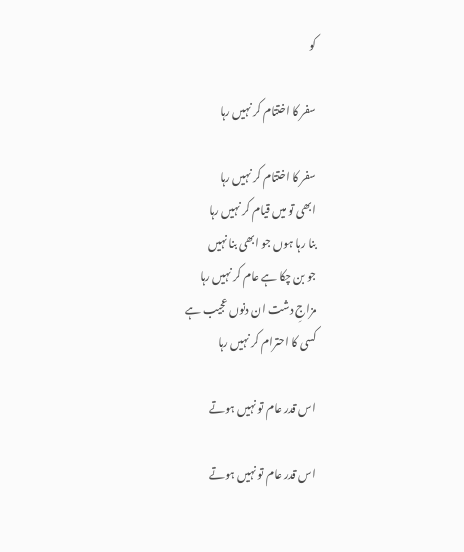کو

سفر کا اختتام کر نہیں رہا

سفر کا اختتام کر نہیں رہا
ابھی تو میں قیام کر نہیں رہا
بنا رہا ہوں جو ابھی بنا نہیں
جو بن چکا ہے عام کر نہیں رہا
مزاجِ دشت ان دنوں عجیب ہے
کسی کا احترام کر نہیں رہا

اس قدر عام تو نہیں ہوتے

اس قدر عام تو نہیں ہوتے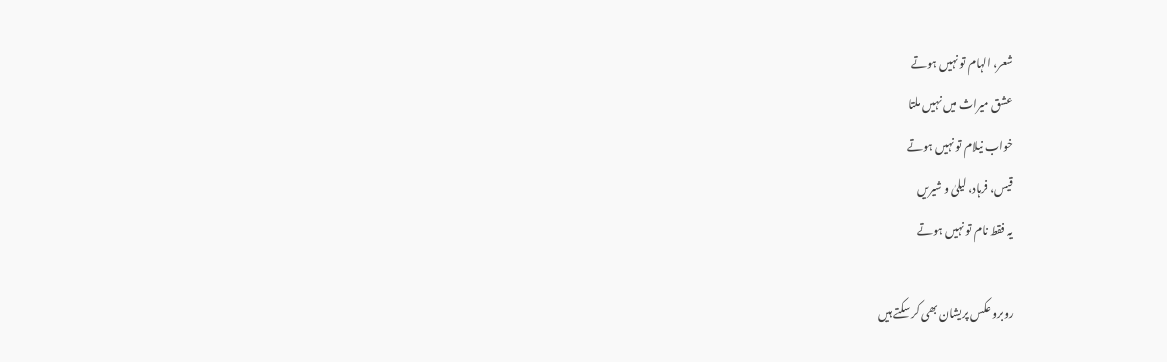شعر، الہام تو نہیں ہوتے
عشق میراث میں نہیں ملتا
خواب نیلام تو نہیں ہوتے
قیس، فرہاد، لیلیٰ و شیریں
یہ فقط نام تو نہیں ہوتے

روبرو عکس پریشان بھی کر سکتے ہیں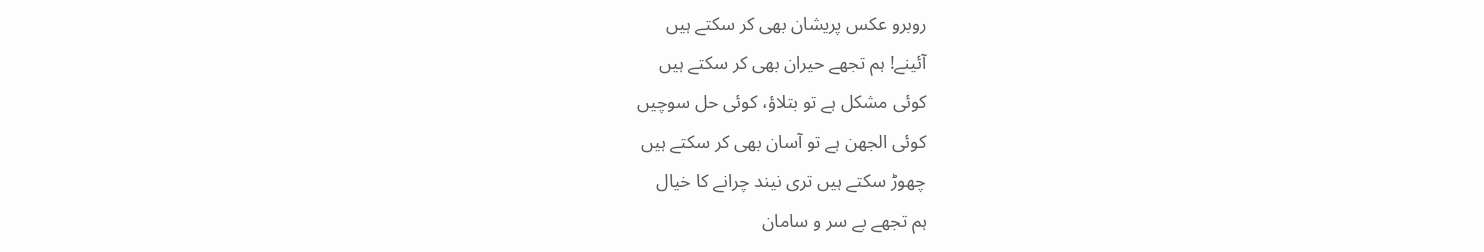روبرو عکس پریشان بھی کر سکتے ہیں
آئینے! ہم تجھے حیران بھی کر سکتے ہیں
کوئی مشکل ہے تو بتلاؤ، کوئی حل سوچیں
کوئی الجھن ہے تو آسان بھی کر سکتے ہیں
چھوڑ سکتے ہیں تری نیند چرانے کا خیال
ہم تجھے بے سر و سامان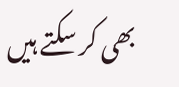بھی کر سکتے ہیں